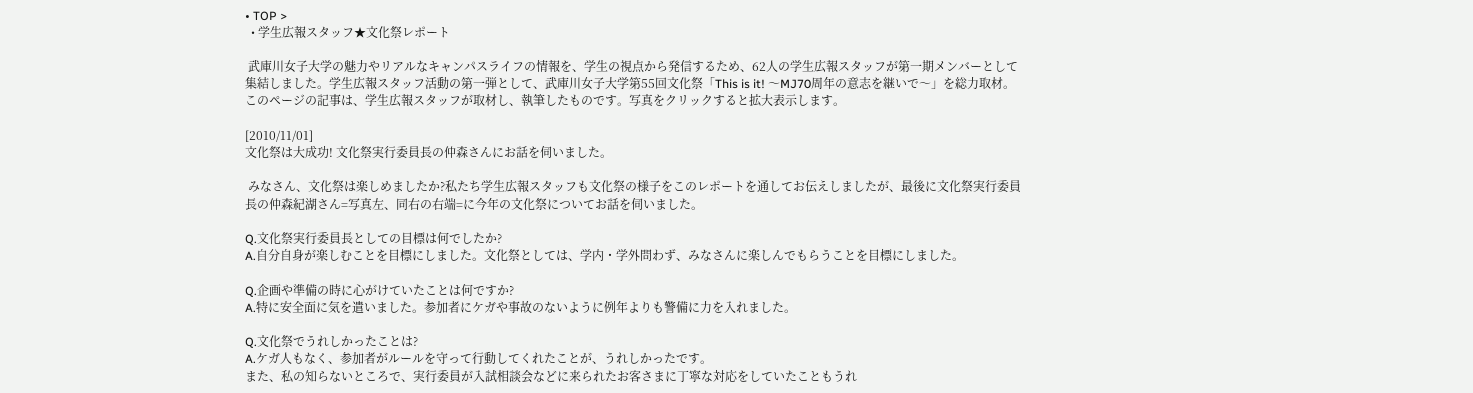• TOP >
  • 学生広報スタッフ★文化祭レポート

 武庫川女子大学の魅力やリアルなキャンパスライフの情報を、学生の視点から発信するため、62人の学生広報スタッフが第一期メンバーとして集結しました。学生広報スタッフ活動の第一弾として、武庫川女子大学第55回文化祭「This is it! 〜MJ70周年の意志を継いで〜」を総力取材。このページの記事は、学生広報スタッフが取材し、執筆したものです。写真をクリックすると拡大表示します。

[2010/11/01]
文化祭は大成功! 文化祭実行委員長の仲森さんにお話を伺いました。

 みなさん、文化祭は楽しめましたか?私たち学生広報スタッフも文化祭の様子をこのレポートを通してお伝えしましたが、最後に文化祭実行委員長の仲森紀湖さん=写真左、同右の右端=に今年の文化祭についてお話を伺いました。

Q.文化祭実行委員長としての目標は何でしたか?
A.自分自身が楽しむことを目標にしました。文化祭としては、学内・学外問わず、みなさんに楽しんでもらうことを目標にしました。

Q.企画や準備の時に心がけていたことは何ですか?
A.特に安全面に気を遣いました。参加者にケガや事故のないように例年よりも警備に力を入れました。

Q.文化祭でうれしかったことは?
A.ケガ人もなく、参加者がルールを守って行動してくれたことが、うれしかったです。
また、私の知らないところで、実行委員が入試相談会などに来られたお客さまに丁寧な対応をしていたこともうれ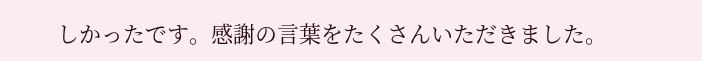しかったです。感謝の言葉をたくさんいただきました。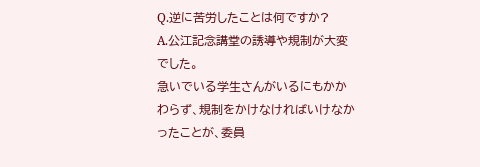Q.逆に苦労したことは何ですか?
A.公江記念講堂の誘導や規制が大変でした。
急いでいる学生さんがいるにもかかわらず、規制をかけなければいけなかったことが、委員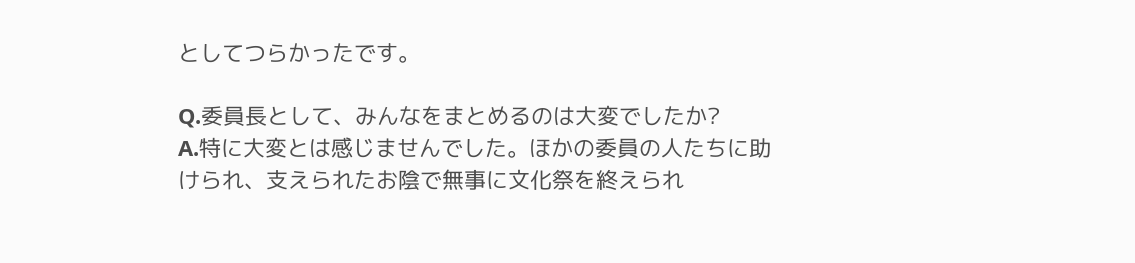としてつらかったです。

Q.委員長として、みんなをまとめるのは大変でしたか?
A.特に大変とは感じませんでした。ほかの委員の人たちに助けられ、支えられたお陰で無事に文化祭を終えられ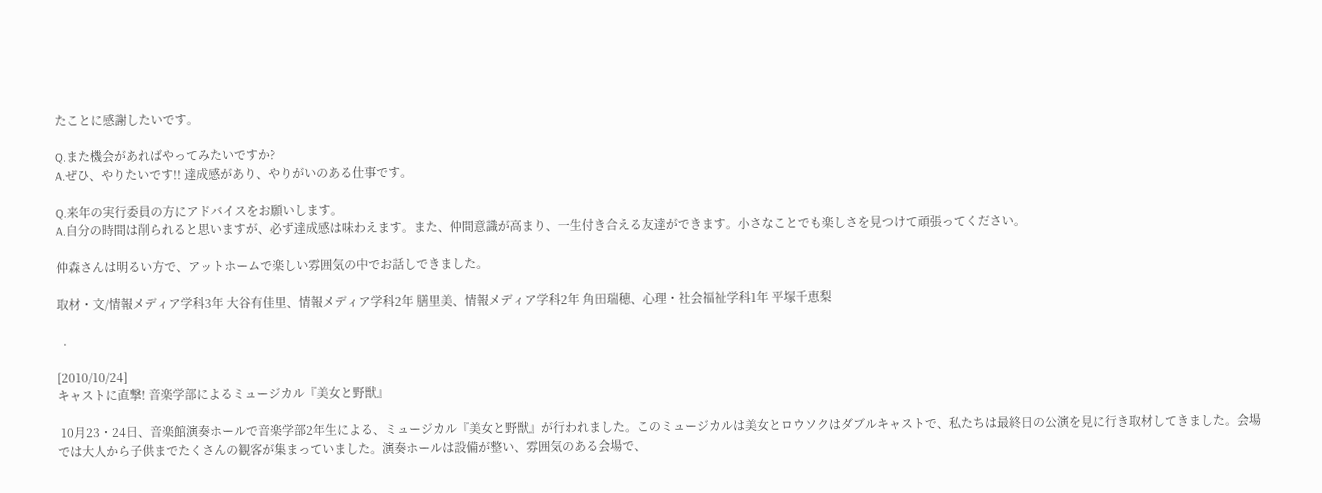たことに感謝したいです。

Q.また機会があればやってみたいですか?
A.ぜひ、やりたいです!! 達成感があり、やりがいのある仕事です。

Q.来年の実行委員の方にアドバイスをお願いします。
A.自分の時間は削られると思いますが、必ず達成感は味わえます。また、仲間意識が高まり、一生付き合える友達ができます。小さなことでも楽しさを見つけて頑張ってください。

仲森さんは明るい方で、アットホームで楽しい雰囲気の中でお話しできました。

取材・文/情報メディア学科3年 大谷有佳里、情報メディア学科2年 膳里美、情報メディア学科2年 角田瑞穂、心理・社会福祉学科1年 平塚千恵梨

  .

[2010/10/24]
キャストに直撃! 音楽学部によるミュージカル『美女と野獣』

 10月23・24日、音楽館演奏ホールで音楽学部2年生による、ミュージカル『美女と野獣』が行われました。このミュージカルは美女とロウソクはダブルキャストで、私たちは最終日の公演を見に行き取材してきました。会場では大人から子供までたくさんの観客が集まっていました。演奏ホールは設備が整い、雰囲気のある会場で、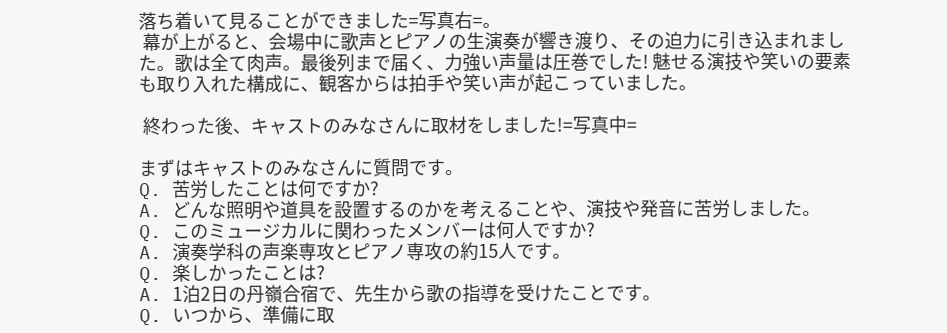落ち着いて見ることができました=写真右=。
 幕が上がると、会場中に歌声とピアノの生演奏が響き渡り、その迫力に引き込まれました。歌は全て肉声。最後列まで届く、力強い声量は圧巻でした! 魅せる演技や笑いの要素も取り入れた構成に、観客からは拍手や笑い声が起こっていました。

 終わった後、キャストのみなさんに取材をしました!=写真中=

まずはキャストのみなさんに質問です。
Q. 苦労したことは何ですか?
A. どんな照明や道具を設置するのかを考えることや、演技や発音に苦労しました。
Q. このミュージカルに関わったメンバーは何人ですか?
A. 演奏学科の声楽専攻とピアノ専攻の約15人です。
Q. 楽しかったことは?
A. 1泊2日の丹嶺合宿で、先生から歌の指導を受けたことです。
Q. いつから、準備に取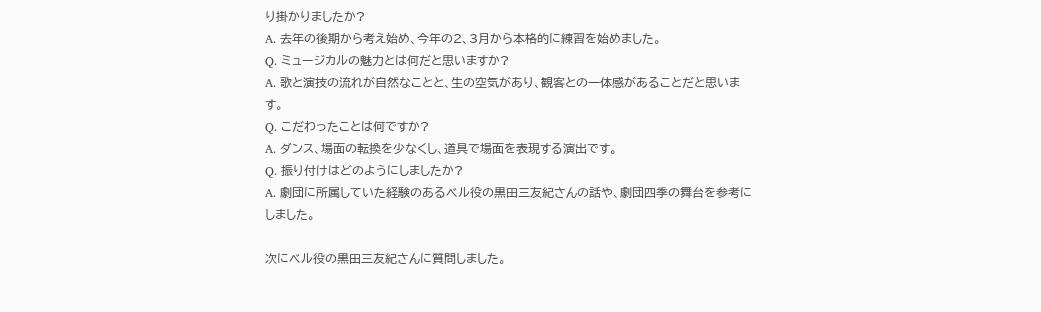り掛かりましたか?
A. 去年の後期から考え始め、今年の2、3月から本格的に練習を始めました。
Q. ミュージカルの魅力とは何だと思いますか?
A. 歌と演技の流れが自然なことと、生の空気があり、観客との一体感があることだと思います。
Q. こだわったことは何ですか?
A. ダンス、場面の転換を少なくし、道具で場面を表現する演出です。
Q. 振り付けはどのようにしましたか?
A. 劇団に所属していた経験のあるベル役の黒田三友紀さんの話や、劇団四季の舞台を参考にしました。

次にベル役の黒田三友紀さんに質問しました。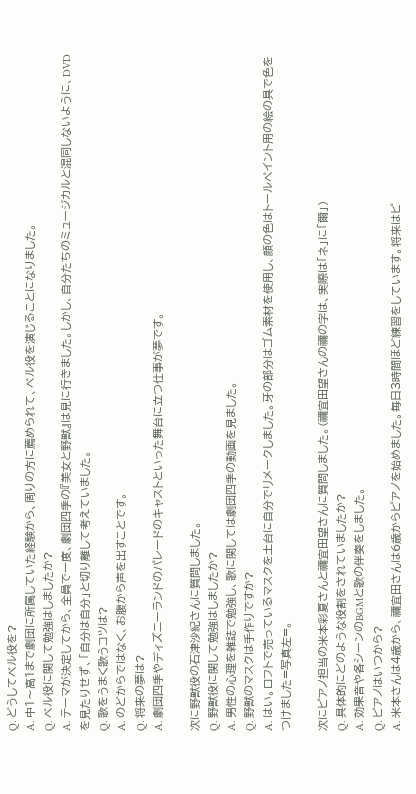Q. どうしてベル役を?
A. 中1〜高1まで劇団に所属していた経験から、周りの方に薦められて、ベル役を演じることになりました。
Q. ベル役に関して勉強はしましたか?
A. テーマが決定してから、全員で一度、劇団四季の『美女と野獣』は見に行きました。しかし、自分たちのミュージカルと混同しないように、DVDを見たりせず、「自分は自分」と切り離して考えていました。
Q. 歌をうまく歌うコツは?
A. のどからではなく、お腹から声を出すことです。
Q. 将来の夢は?
A. 劇団四季やディズニーランドのパレードのキャストといった舞台に立つ仕事が夢です。

次に野獣役の石津沙紀さんに質問しました。
Q. 野獣役に関して勉強はしましたか?
A. 男性の心理を雑誌で勉強し、歌に関しては劇団四季の動画を見ました。
Q. 野獣のマスクは手作りですか?
A. はい。ロフトで売っているマスクを土台に自分でリメークしました。牙の部分はゴム素材を使用し、顔の色はトールペイント用の絵の具で色をつけました=写真左=。

次にピアノ担当の米本彩夏さんと禰宜田望さんに質問しました。(禰宜田望さんの禰の字は、実際は「ネ」に「爾」)
Q. 具体的にどのような役割をされていましたか?
A. 効果音や各シーンのBGMと歌の伴奏をしました。
Q. ピアノはいつから?
A. 米本さんは4歳から、禰宜田さんは6歳からピアノを始めました。毎日3時間ほど練習をしています。将来はピ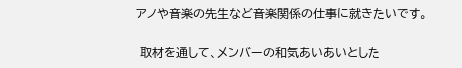アノや音楽の先生など音楽関係の仕事に就きたいです。

 取材を通して、メンバーの和気あいあいとした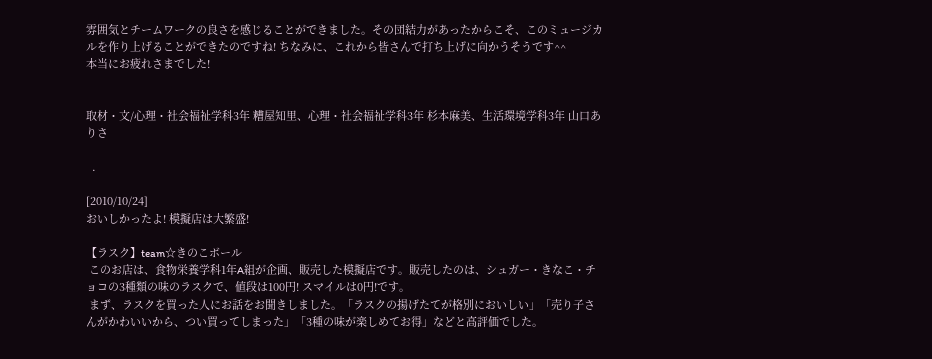雰囲気とチームワークの良さを感じることができました。その団結力があったからこそ、このミュージカルを作り上げることができたのですね! ちなみに、これから皆さんで打ち上げに向かうそうです^^
本当にお疲れさまでした!


取材・文/心理・社会福祉学科3年 糟屋知里、心理・社会福祉学科3年 杉本麻美、生活環境学科3年 山口ありさ

  .

[2010/10/24]
おいしかったよ! 模擬店は大繁盛!

【ラスク】team☆きのこボール
 このお店は、食物栄養学科1年A組が企画、販売した模擬店です。販売したのは、シュガー・きなこ・チョコの3種類の味のラスクで、値段は100円! スマイルは0円!です。
 まず、ラスクを買った人にお話をお聞きしました。「ラスクの揚げたてが格別においしい」「売り子さんがかわいいから、つい買ってしまった」「3種の味が楽しめてお得」などと高評価でした。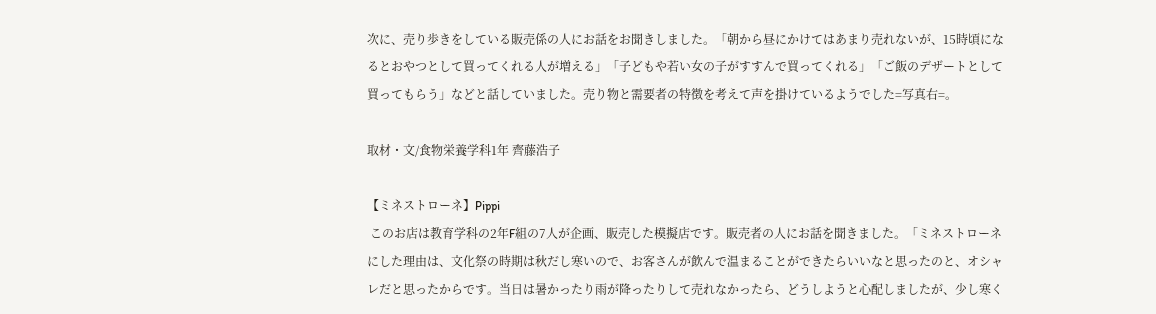次に、売り歩きをしている販売係の人にお話をお聞きしました。「朝から昼にかけてはあまり売れないが、15時頃になるとおやつとして買ってくれる人が増える」「子どもや若い女の子がすすんで買ってくれる」「ご飯のデザートとして買ってもらう」などと話していました。売り物と需要者の特徴を考えて声を掛けているようでした=写真右=。

取材・文/食物栄養学科1年 齊藤浩子

【ミネストローネ】Pippi
 このお店は教育学科の2年F組の7人が企画、販売した模擬店です。販売者の人にお話を聞きました。「ミネストローネにした理由は、文化祭の時期は秋だし寒いので、お客さんが飲んで温まることができたらいいなと思ったのと、オシャレだと思ったからです。当日は暑かったり雨が降ったりして売れなかったら、どうしようと心配しましたが、少し寒く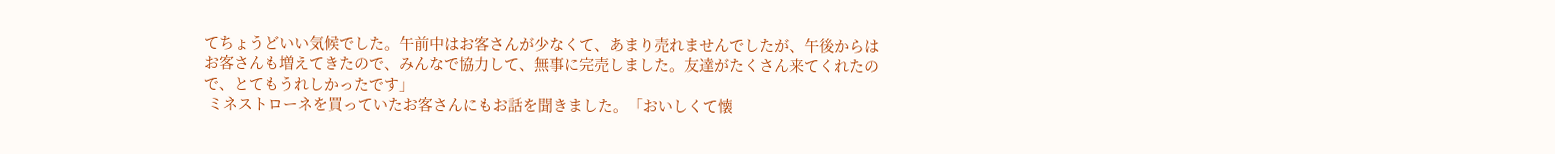てちょうどいい気候でした。午前中はお客さんが少なくて、あまり売れませんでしたが、午後からはお客さんも増えてきたので、みんなで協力して、無事に完売しました。友達がたくさん来てくれたので、とてもうれしかったです」
 ミネストローネを買っていたお客さんにもお話を聞きました。「おいしくて懐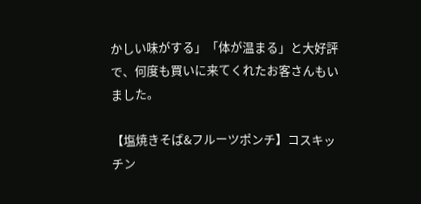かしい味がする」「体が温まる」と大好評で、何度も買いに来てくれたお客さんもいました。

【塩焼きそば&フルーツポンチ】コスキッチン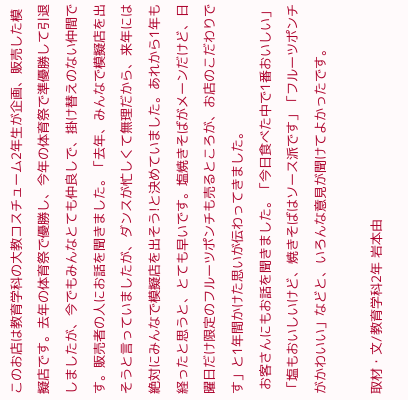このお店は教育学科の大教コスチューム2年生が企画、販売した模擬店です。去年の体育祭で優勝し、今年の体育祭で準優勝して引退しましたが、今でもみんなとても仲良しで、掛け替えのない仲間です。販売者の人にお話を聞きました。「去年、みんなで模擬店を出そうと言っていましたが、ダンスが忙しくて無理だから、来年には絶対にみんなで模擬店を出そう!と決めていました。あれから1年も経ったと思うと、とても早いです。塩焼きそばがメーンだけど、日曜日だけ限定のフルーツポンチも売るところが、お店のこだわりです」と1年間かけた思いが伝わってきました。
 お客さんにもお話を聞きました。「今日食べた中で1番おいしい」「塩もおいしいけど、焼きそばはソース派です」「フルーツポンチがかわいい」などと、いろんな意見が聞けてよかったです。

取材・文/教育学科2年 岩本由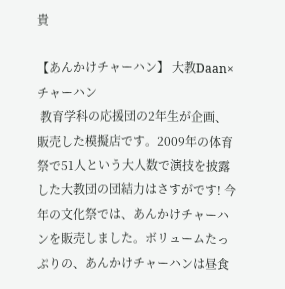貴

【あんかけチャーハン】 大教Daan×チャーハン
 教育学科の応援団の2年生が企画、販売した模擬店です。2009年の体育祭で51人という大人数で演技を披露した大教団の団結力はさすがです! 今年の文化祭では、あんかけチャーハンを販売しました。ボリュームたっぷりの、あんかけチャーハンは昼食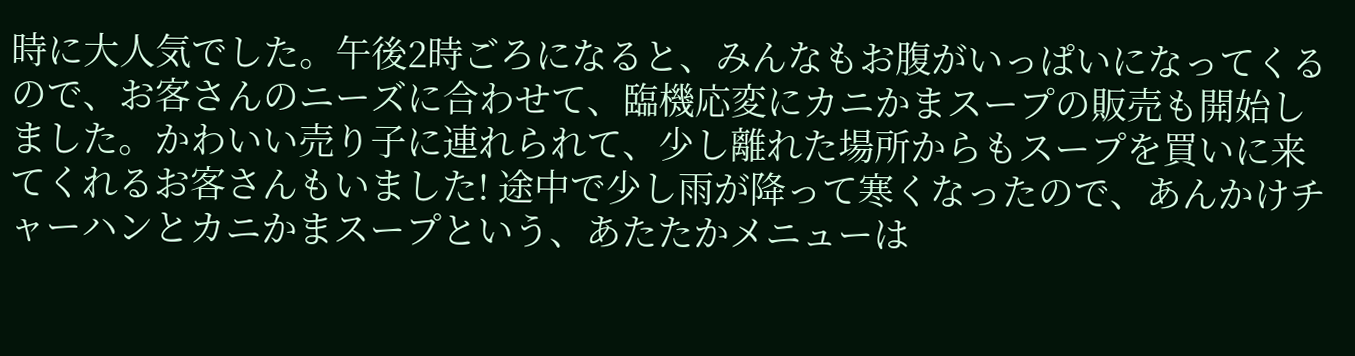時に大人気でした。午後2時ごろになると、みんなもお腹がいっぱいになってくるので、お客さんのニーズに合わせて、臨機応変にカニかまスープの販売も開始しました。かわいい売り子に連れられて、少し離れた場所からもスープを買いに来てくれるお客さんもいました! 途中で少し雨が降って寒くなったので、あんかけチャーハンとカニかまスープという、あたたかメニューは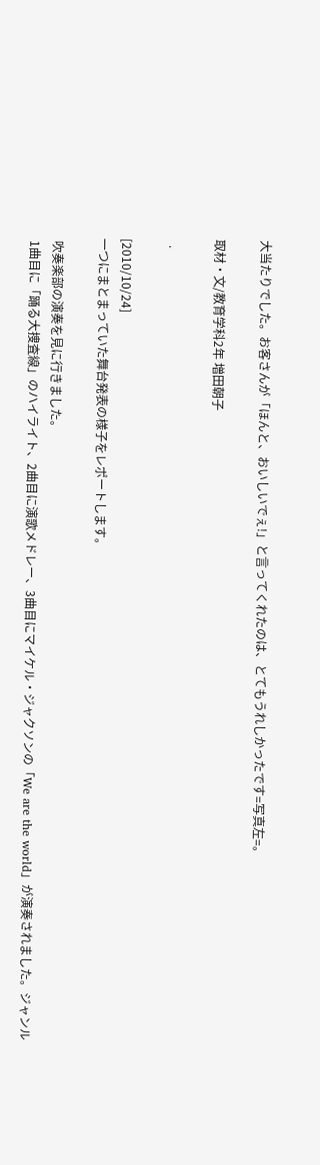大当たりでした。お客さんが「ほんと、おいしいでぇ!」と言ってくれたのは、とてもうれしかったです=写真左=。

取材・文/教育学科2年 増田朝子

  .

[2010/10/24]
一つにまとまっていた舞台発表の様子をレポートします。

 吹奏楽部の演奏を見に行きました。
 1曲目に「踊る大捜査線」のハイライト、2曲目に演歌メドレー、3曲目にマイケル・ジャクソンの「We are the world」が演奏されました。ジャンル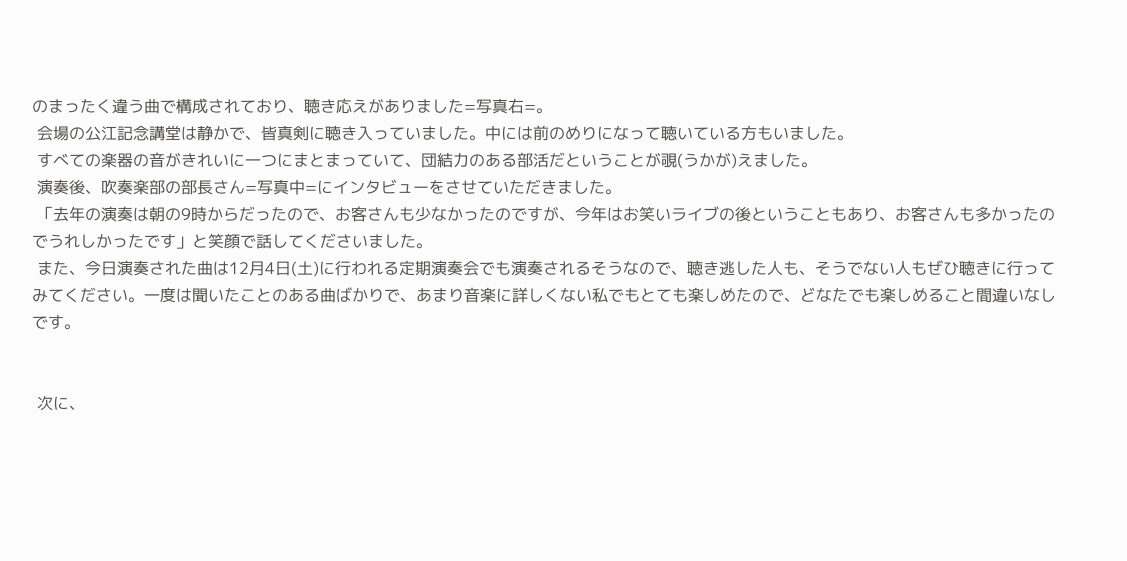のまったく違う曲で構成されており、聴き応えがありました=写真右=。
 会場の公江記念講堂は静かで、皆真剣に聴き入っていました。中には前のめりになって聴いている方もいました。
 すべての楽器の音がきれいに一つにまとまっていて、団結力のある部活だということが覗(うかが)えました。
 演奏後、吹奏楽部の部長さん=写真中=にインタビューをさせていただきました。
 「去年の演奏は朝の9時からだったので、お客さんも少なかったのですが、今年はお笑いライブの後ということもあり、お客さんも多かったのでうれしかったです」と笑顔で話してくださいました。
 また、今日演奏された曲は12月4日(土)に行われる定期演奏会でも演奏されるそうなので、聴き逃した人も、そうでない人もぜひ聴きに行ってみてください。一度は聞いたことのある曲ばかりで、あまり音楽に詳しくない私でもとても楽しめたので、どなたでも楽しめること間違いなしです。


 次に、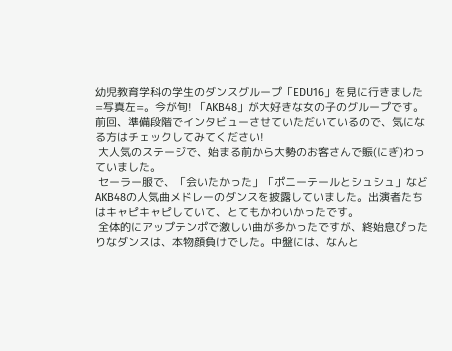幼児教育学科の学生のダンスグループ「EDU16」を見に行きました=写真左=。今が旬! 「AKB48」が大好きな女の子のグループです。前回、準備段階でインタビューさせていただいているので、気になる方はチェックしてみてください!
 大人気のステージで、始まる前から大勢のお客さんで賑(にぎ)わっていました。
 セーラー服で、「会いたかった」「ポニーテールとシュシュ」などAKB48の人気曲メドレーのダンスを披露していました。出演者たちはキャピキャピしていて、とてもかわいかったです。
 全体的にアップテンポで激しい曲が多かったですが、終始息ぴったりなダンスは、本物顔負けでした。中盤には、なんと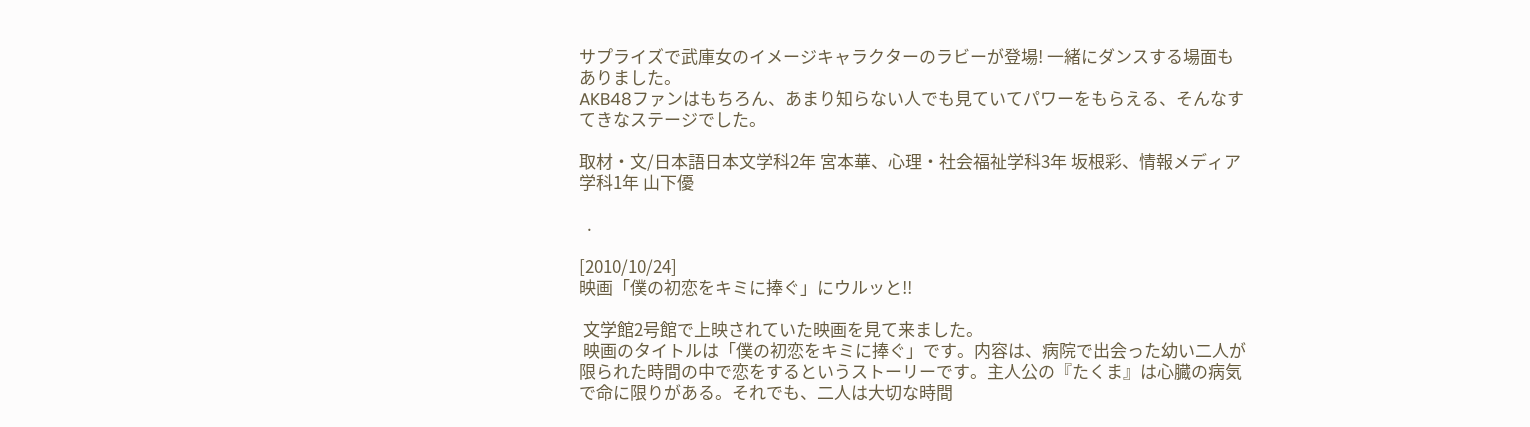サプライズで武庫女のイメージキャラクターのラビーが登場! 一緒にダンスする場面もありました。
AKB48ファンはもちろん、あまり知らない人でも見ていてパワーをもらえる、そんなすてきなステージでした。

取材・文/日本語日本文学科2年 宮本華、心理・社会福祉学科3年 坂根彩、情報メディア学科1年 山下優

  .

[2010/10/24]
映画「僕の初恋をキミに捧ぐ」にウルッと!!

 文学館2号館で上映されていた映画を見て来ました。
 映画のタイトルは「僕の初恋をキミに捧ぐ」です。内容は、病院で出会った幼い二人が限られた時間の中で恋をするというストーリーです。主人公の『たくま』は心臓の病気で命に限りがある。それでも、二人は大切な時間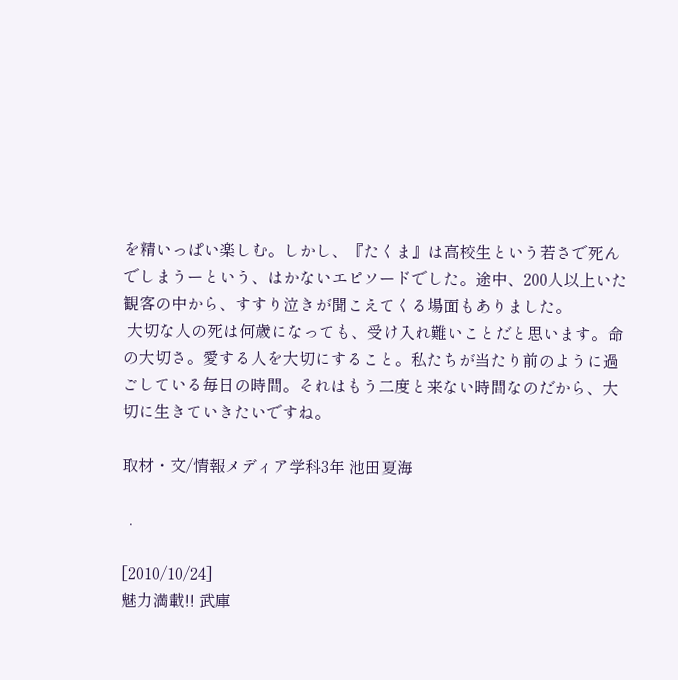を精いっぱい楽しむ。しかし、『たくま』は高校生という若さで死んでしまうーという、はかないエピソードでした。途中、200人以上いた観客の中から、すすり泣きが聞こえてくる場面もありました。
 大切な人の死は何歳になっても、受け入れ難いことだと思います。命の大切さ。愛する人を大切にすること。私たちが当たり前のように過ごしている毎日の時間。それはもう二度と来ない時間なのだから、大切に生きていきたいですね。

取材・文/情報メディア学科3年 池田夏海

  .

[2010/10/24]
魅力満載!! 武庫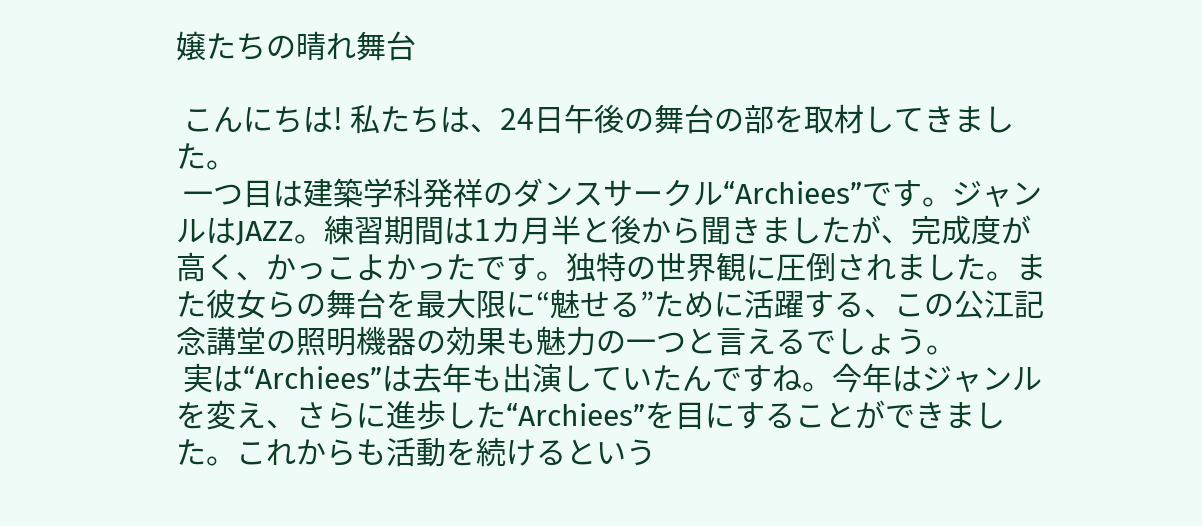嬢たちの晴れ舞台

 こんにちは! 私たちは、24日午後の舞台の部を取材してきました。
 一つ目は建築学科発祥のダンスサークル“Archiees”です。ジャンルはJAZZ。練習期間は1カ月半と後から聞きましたが、完成度が高く、かっこよかったです。独特の世界観に圧倒されました。また彼女らの舞台を最大限に“魅せる”ために活躍する、この公江記念講堂の照明機器の効果も魅力の一つと言えるでしょう。
 実は“Archiees”は去年も出演していたんですね。今年はジャンルを変え、さらに進歩した“Archiees”を目にすることができました。これからも活動を続けるという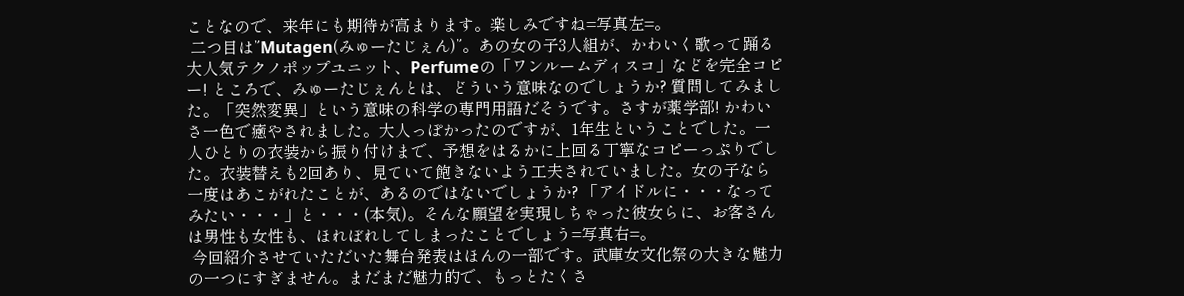ことなので、来年にも期待が高まります。楽しみですね=写真左=。
 二つ目は”Mutagen(みゅーたじぇん)”。あの女の子3人組が、かわいく歌って踊る大人気テクノポップユニット、Perfumeの「ワンルームディスコ」などを完全コピー! ところで、みゅーたじぇんとは、どういう意味なのでしょうか? 質問してみました。「突然変異」という意味の科学の専門用語だそうです。さすが薬学部! かわいさ一色で癒やされました。大人っぽかったのですが、1年生ということでした。一人ひとりの衣装から振り付けまで、予想をはるかに上回る丁寧なコピーっぷりでした。衣装替えも2回あり、見ていて飽きないよう工夫されていました。女の子なら一度はあこがれたことが、あるのではないでしょうか? 「アイドルに・・・なってみたい・・・」と・・・(本気)。そんな願望を実現しちゃった彼女らに、お客さんは男性も女性も、ほれぼれしてしまったことでしょう=写真右=。
 今回紹介させていただいた舞台発表はほんの一部です。武庫女文化祭の大きな魅力の一つにすぎません。まだまだ魅力的で、もっとたくさ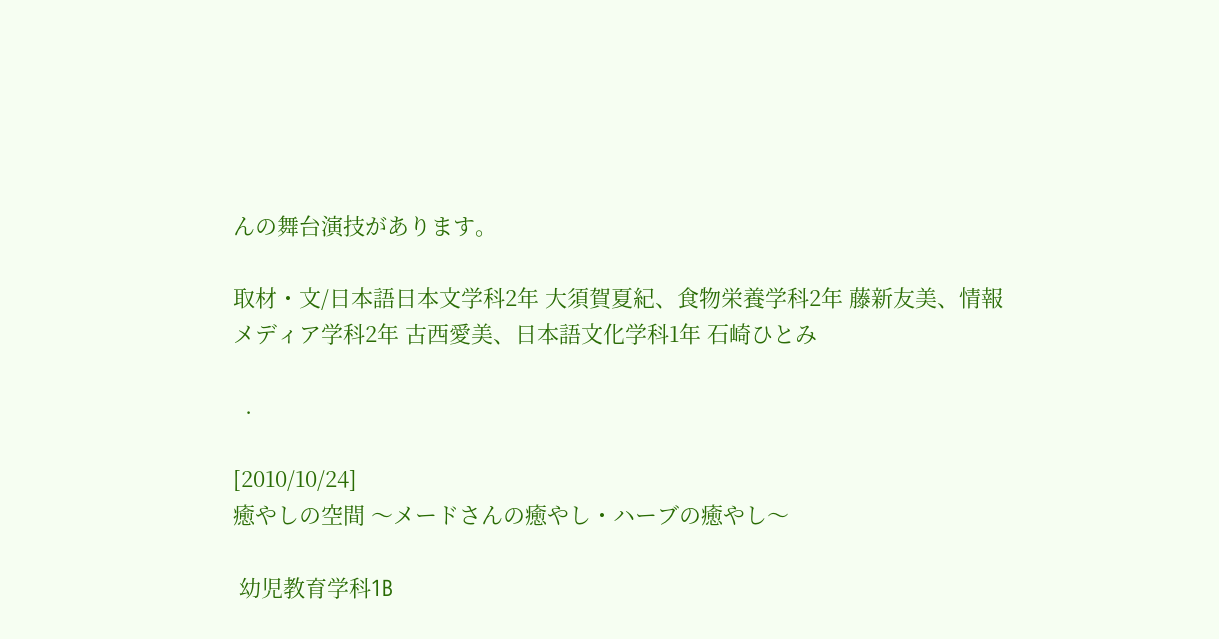んの舞台演技があります。

取材・文/日本語日本文学科2年 大須賀夏紀、食物栄養学科2年 藤新友美、情報メディア学科2年 古西愛美、日本語文化学科1年 石崎ひとみ

  .

[2010/10/24]
癒やしの空間 〜メードさんの癒やし・ハーブの癒やし〜

 幼児教育学科1B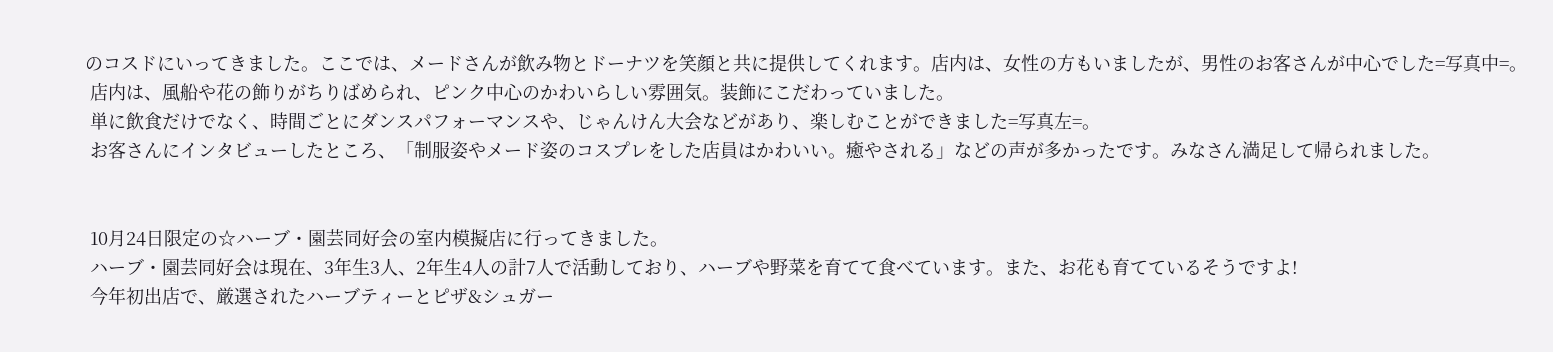のコスドにいってきました。ここでは、メードさんが飲み物とドーナツを笑顔と共に提供してくれます。店内は、女性の方もいましたが、男性のお客さんが中心でした=写真中=。
 店内は、風船や花の飾りがちりばめられ、ピンク中心のかわいらしい雰囲気。装飾にこだわっていました。
 単に飲食だけでなく、時間ごとにダンスパフォーマンスや、じゃんけん大会などがあり、楽しむことができました=写真左=。
 お客さんにインタビューしたところ、「制服姿やメード姿のコスプレをした店員はかわいい。癒やされる」などの声が多かったです。みなさん満足して帰られました。


 10月24日限定の☆ハーブ・園芸同好会の室内模擬店に行ってきました。
 ハーブ・園芸同好会は現在、3年生3人、2年生4人の計7人で活動しており、ハーブや野菜を育てて食べています。また、お花も育てているそうですよ!
 今年初出店で、厳選されたハーブティーとピザ&シュガー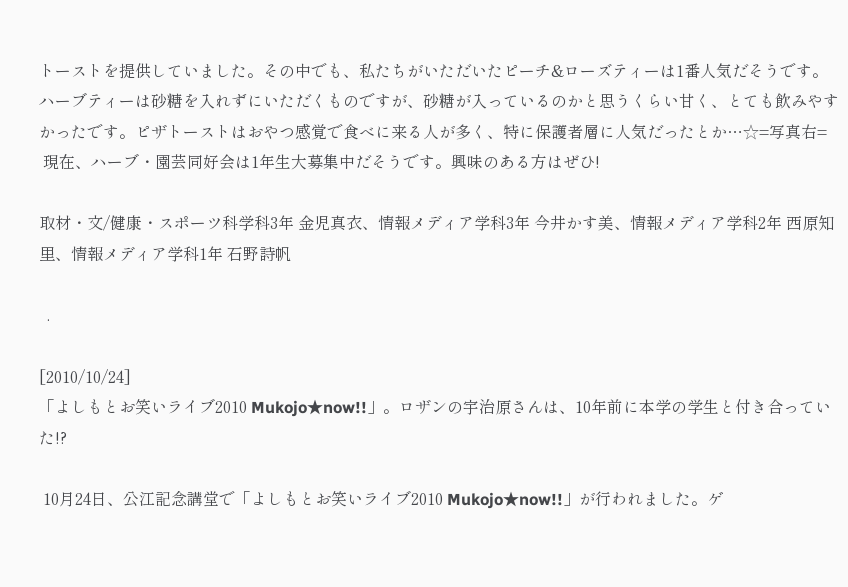トーストを提供していました。その中でも、私たちがいただいたピーチ&ローズティーは1番人気だそうです。ハーブティーは砂糖を入れずにいただくものですが、砂糖が入っているのかと思うくらい甘く、とても飲みやすかったです。ピザトーストはおやつ感覚で食べに来る人が多く、特に保護者層に人気だったとか…☆=写真右=
 現在、ハーブ・園芸同好会は1年生大募集中だそうです。興味のある方はぜひ!

取材・文/健康・スポーツ科学科3年 金児真衣、情報メディア学科3年 今井かす美、情報メディア学科2年 西原知里、情報メディア学科1年 石野詩帆

  .

[2010/10/24]
「よしもとお笑いライブ2010 Mukojo★now!!」。ロザンの宇治原さんは、10年前に本学の学生と付き合っていた!?

 10月24日、公江記念講堂で「よしもとお笑いライブ2010 Mukojo★now!!」が行われました。ゲ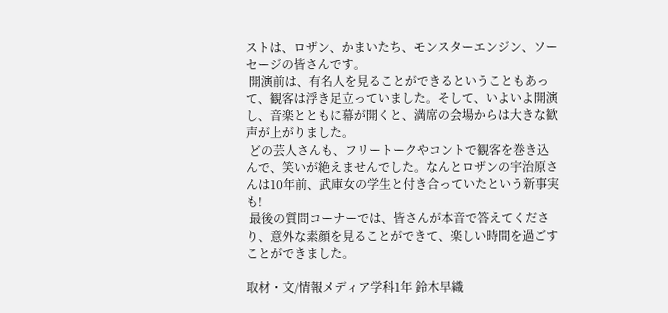ストは、ロザン、かまいたち、モンスターエンジン、ソーセージの皆さんです。
 開演前は、有名人を見ることができるということもあって、観客は浮き足立っていました。そして、いよいよ開演し、音楽とともに幕が開くと、満席の会場からは大きな歓声が上がりました。
 どの芸人さんも、フリートークやコントで観客を巻き込んで、笑いが絶えませんでした。なんとロザンの宇治原さんは10年前、武庫女の学生と付き合っていたという新事実も!
 最後の質問コーナーでは、皆さんが本音で答えてくださり、意外な素顔を見ることができて、楽しい時間を過ごすことができました。

取材・文/情報メディア学科1年 鈴木早織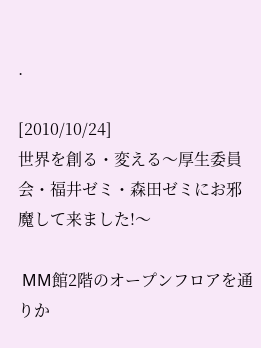.

[2010/10/24]
世界を創る・変える〜厚生委員会・福井ゼミ・森田ゼミにお邪魔して来ました!〜

 MM館2階のオープンフロアを通りか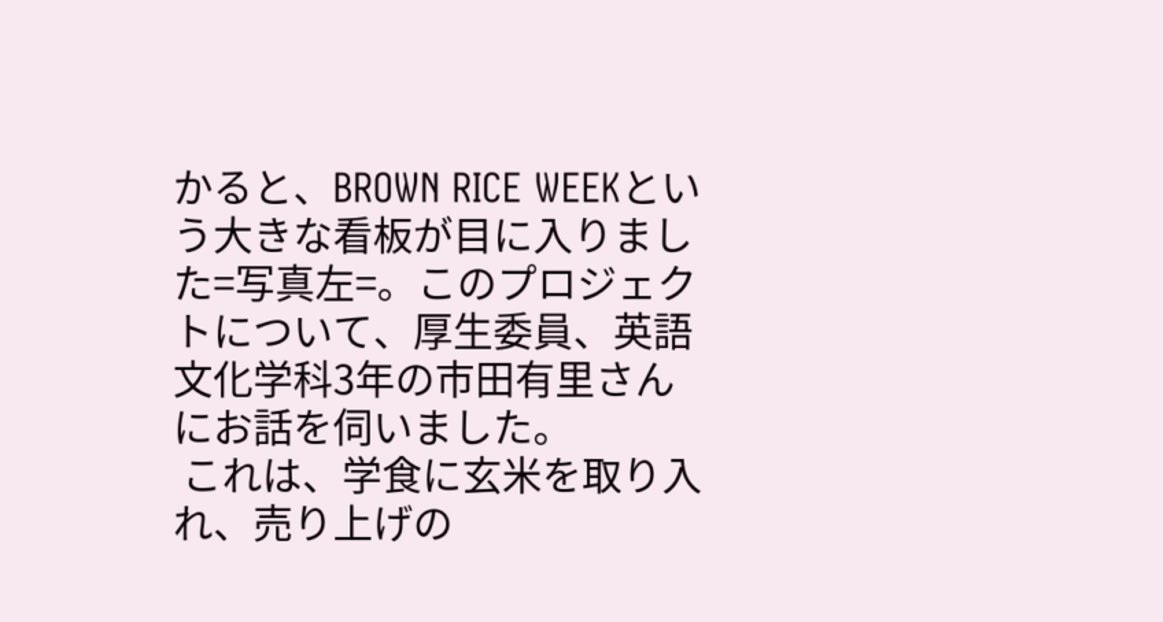かると、BROWN RICE WEEKという大きな看板が目に入りました=写真左=。このプロジェクトについて、厚生委員、英語文化学科3年の市田有里さんにお話を伺いました。
 これは、学食に玄米を取り入れ、売り上げの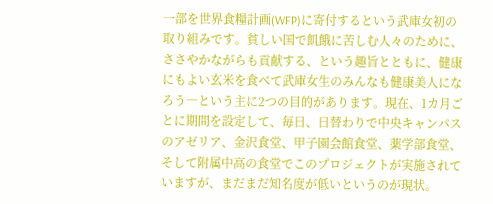一部を世界食糧計画(WFP)に寄付するという武庫女初の取り組みです。貧しい国で飢餓に苦しむ人々のために、ささやかながらも貢献する、という趣旨とともに、健康にもよい玄米を食べて武庫女生のみんなも健康美人になろう―という主に2つの目的があります。現在、1カ月ごとに期間を設定して、毎日、日替わりで中央キャンパスのアゼリア、金沢食堂、甲子園会館食堂、薬学部食堂、そして附属中高の食堂でこのプロジェクトが実施されていますが、まだまだ知名度が低いというのが現状。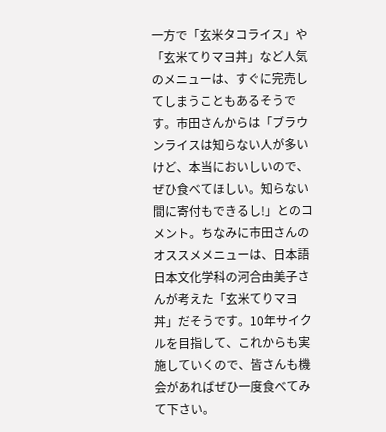一方で「玄米タコライス」や「玄米てりマヨ丼」など人気のメニューは、すぐに完売してしまうこともあるそうです。市田さんからは「ブラウンライスは知らない人が多いけど、本当においしいので、ぜひ食べてほしい。知らない間に寄付もできるし!」とのコメント。ちなみに市田さんのオススメメニューは、日本語日本文化学科の河合由美子さんが考えた「玄米てりマヨ丼」だそうです。10年サイクルを目指して、これからも実施していくので、皆さんも機会があればぜひ一度食べてみて下さい。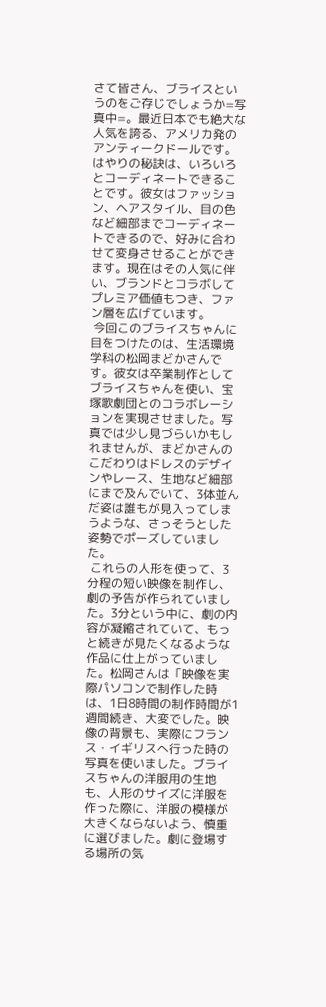さて皆さん、ブライスというのをご存じでしょうか=写真中=。最近日本でも絶大な人気を誇る、アメリカ発のアンティークドールです。はやりの秘訣は、いろいろとコーディネートできることです。彼女はファッション、ヘアスタイル、目の色など細部までコーディネートできるので、好みに合わせて変身させることができます。現在はその人気に伴い、ブランドとコラボしてプレミア価値もつき、ファン層を広げています。
 今回このブライスちゃんに目をつけたのは、生活環境学科の松岡まどかさんです。彼女は卒業制作としてブライスちゃんを使い、宝塚歌劇団とのコラボレーションを実現させました。写真では少し見づらいかもしれませんが、まどかさんのこだわりはドレスのデザインやレース、生地など細部にまで及んでいて、3体並んだ姿は誰もが見入ってしまうような、さっそうとした姿勢でポーズしていました。
 これらの人形を使って、3分程の短い映像を制作し、劇の予告が作られていました。3分という中に、劇の内容が凝縮されていて、もっと続きが見たくなるような作品に仕上がっていました。松岡さんは「映像を実際パソコンで制作した時は、1日8時間の制作時間が1週間続き、大変でした。映像の背景も、実際にフランス・イギリスへ行った時の写真を使いました。ブライスちゃんの洋服用の生地も、人形のサイズに洋服を作った際に、洋服の模様が大きくならないよう、慎重に選びました。劇に登場する場所の気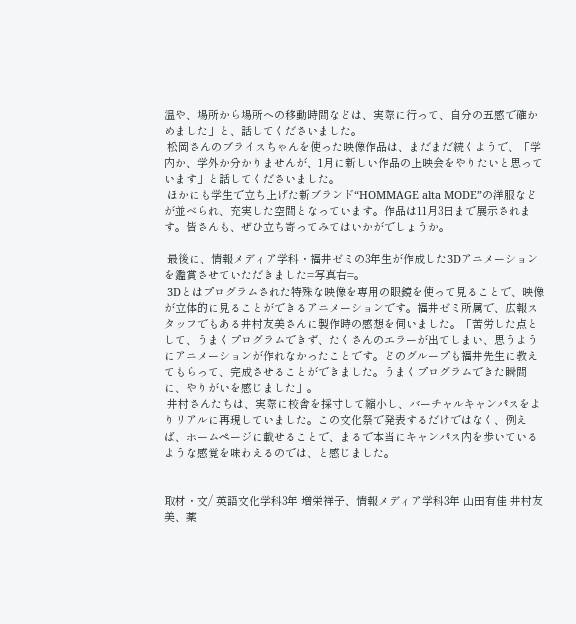温や、場所から場所への移動時間などは、実際に行って、自分の五感で確かめました」と、話してくださいました。
 松岡さんのブライスちゃんを使った映像作品は、まだまだ続くようで、「学内か、学外か分かりませんが、1月に新しい作品の上映会をやりたいと思っています」と話してくださいました。
 ほかにも学生で立ち上げた新ブランド“HOMMAGE alta MODE”の洋服などが並べられ、充実した空間となっています。作品は11月3日まで展示されます。皆さんも、ぜひ立ち寄ってみてはいかがでしょうか。

 最後に、情報メディア学科・福井ゼミの3年生が作成した3Dアニメーションを鑑賞させていただきました=写真右=。
 3Dとはプログラムされた特殊な映像を専用の眼鏡を使って見ることで、映像が立体的に見ることができるアニメーションです。福井ゼミ所属で、広報スタッフでもある井村友美さんに製作時の感想を伺いました。「苦労した点として、うまくプログラムできず、たくさんのエラーが出てしまい、思うようにアニメーションが作れなかったことです。どのグループも福井先生に教えてもらって、完成させることができました。うまくプログラムできた瞬間に、やりがいを感じました」。
 井村さんたちは、実際に校舎を採寸して縮小し、バーチャルキャンパスをよりリアルに再現していました。この文化祭で発表するだけではなく、例えば、ホームページに載せることで、まるで本当にキャンパス内を歩いているような感覚を味わえるのでは、と感じました。


取材・文/ 英語文化学科3年 増栄祥子、情報メディア学科3年 山田有佳 井村友美、薬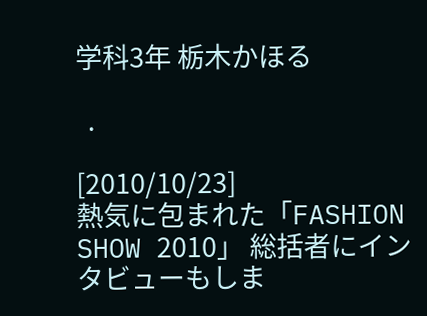学科3年 栃木かほる

  .

[2010/10/23]
熱気に包まれた「FASHION SHOW 2010」 総括者にインタビューもしま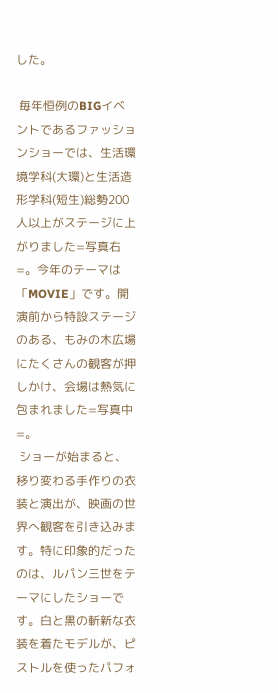した。

 毎年恒例のBIGイベントであるファッションショーでは、生活環境学科(大環)と生活造形学科(短生)総勢200人以上がステージに上がりました=写真右=。今年のテーマは「MOVIE」です。開演前から特設ステージのある、もみの木広場にたくさんの観客が押しかけ、会場は熱気に包まれました=写真中=。
 ショーが始まると、移り変わる手作りの衣装と演出が、映画の世界へ観客を引き込みます。特に印象的だったのは、ルパン三世をテーマにしたショーです。白と黒の斬新な衣装を着たモデルが、ピストルを使ったパフォ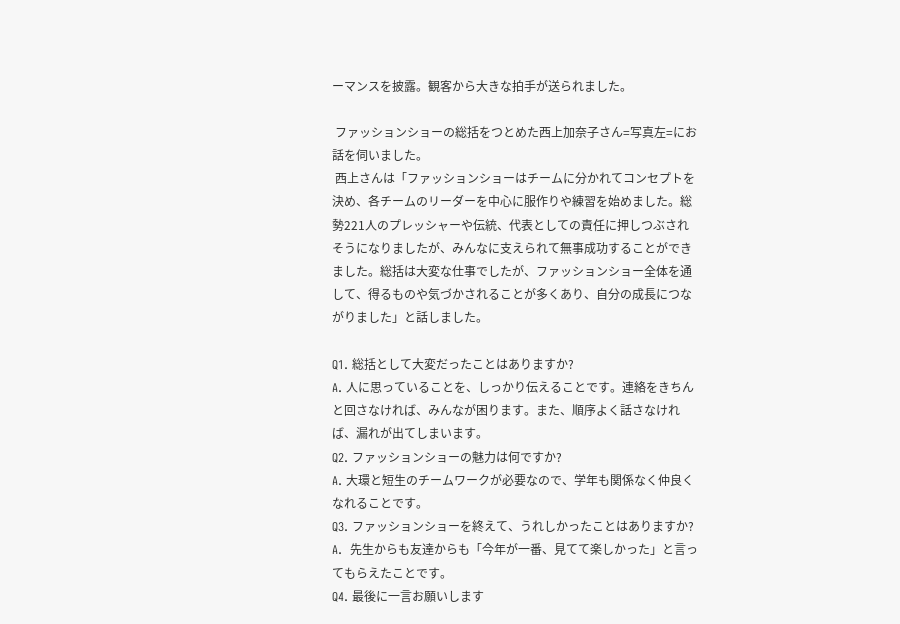ーマンスを披露。観客から大きな拍手が送られました。

 ファッションショーの総括をつとめた西上加奈子さん=写真左=にお話を伺いました。
 西上さんは「ファッションショーはチームに分かれてコンセプトを決め、各チームのリーダーを中心に服作りや練習を始めました。総勢221人のプレッシャーや伝統、代表としての責任に押しつぶされそうになりましたが、みんなに支えられて無事成功することができました。総括は大変な仕事でしたが、ファッションショー全体を通して、得るものや気づかされることが多くあり、自分の成長につながりました」と話しました。

Q1. 総括として大変だったことはありますか?
A. 人に思っていることを、しっかり伝えることです。連絡をきちんと回さなければ、みんなが困ります。また、順序よく話さなければ、漏れが出てしまいます。
Q2. ファッションショーの魅力は何ですか?
A. 大環と短生のチームワークが必要なので、学年も関係なく仲良くなれることです。
Q3. ファッションショーを終えて、うれしかったことはありますか?
A.  先生からも友達からも「今年が一番、見てて楽しかった」と言ってもらえたことです。
Q4. 最後に一言お願いします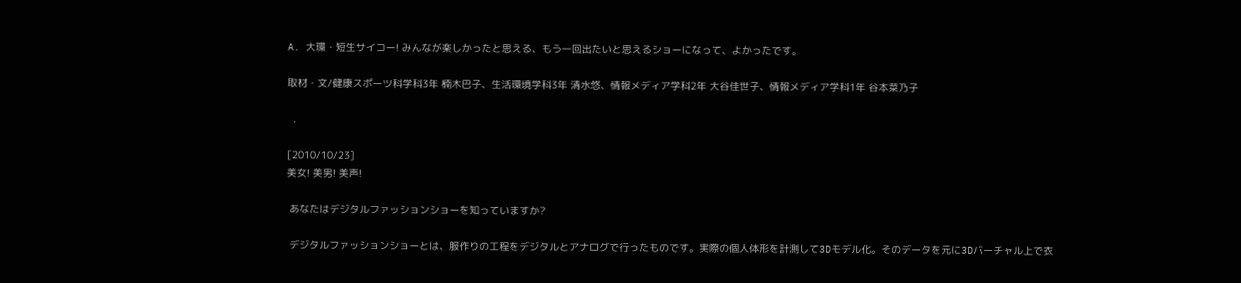A. 大環・短生サイコー! みんなが楽しかったと思える、もう一回出たいと思えるショーになって、よかったです。

取材・文/健康スポーツ科学科3年 楠木巴子、生活環境学科3年 清水悠、情報メディア学科2年 大谷佳世子、情報メディア学科1年 谷本菜乃子

  .

[2010/10/23]
美女! 美男! 美声!

 あなたはデジタルファッションショーを知っていますか?

 デジタルファッションショーとは、服作りの工程をデジタルとアナログで行ったものです。実際の個人体形を計測して3Dモデル化。そのデータを元に3Dバーチャル上で衣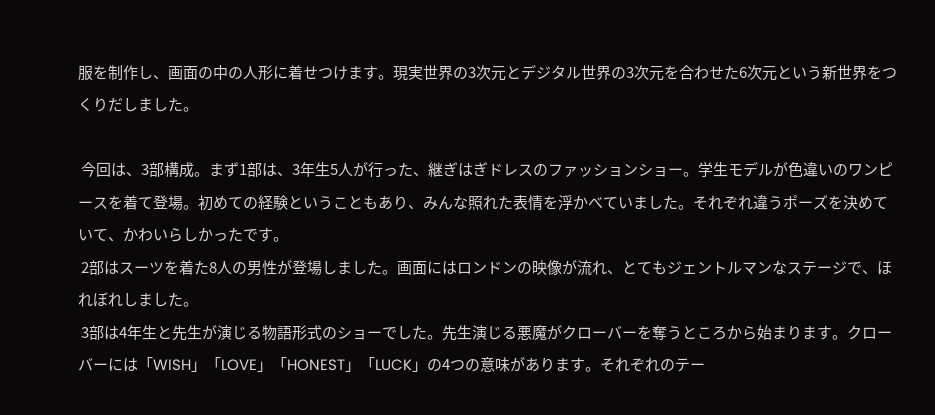服を制作し、画面の中の人形に着せつけます。現実世界の3次元とデジタル世界の3次元を合わせた6次元という新世界をつくりだしました。

 今回は、3部構成。まず1部は、3年生5人が行った、継ぎはぎドレスのファッションショー。学生モデルが色違いのワンピースを着て登場。初めての経験ということもあり、みんな照れた表情を浮かべていました。それぞれ違うポーズを決めていて、かわいらしかったです。
 2部はスーツを着た8人の男性が登場しました。画面にはロンドンの映像が流れ、とてもジェントルマンなステージで、ほれぼれしました。
 3部は4年生と先生が演じる物語形式のショーでした。先生演じる悪魔がクローバーを奪うところから始まります。クローバーには「WISH」「LOVE」「HONEST」「LUCK」の4つの意味があります。それぞれのテー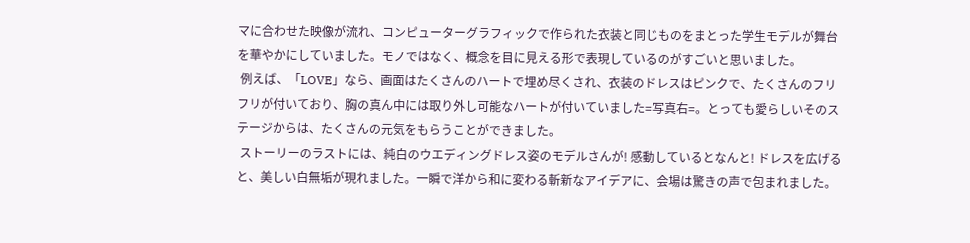マに合わせた映像が流れ、コンピューターグラフィックで作られた衣装と同じものをまとった学生モデルが舞台を華やかにしていました。モノではなく、概念を目に見える形で表現しているのがすごいと思いました。
 例えば、「LOVE」なら、画面はたくさんのハートで埋め尽くされ、衣装のドレスはピンクで、たくさんのフリフリが付いており、胸の真ん中には取り外し可能なハートが付いていました=写真右=。とっても愛らしいそのステージからは、たくさんの元気をもらうことができました。
 ストーリーのラストには、純白のウエディングドレス姿のモデルさんが! 感動しているとなんと! ドレスを広げると、美しい白無垢が現れました。一瞬で洋から和に変わる斬新なアイデアに、会場は驚きの声で包まれました。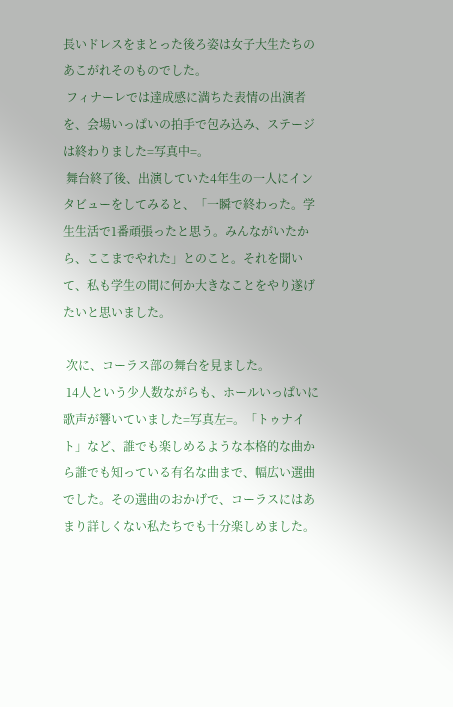長いドレスをまとった後ろ姿は女子大生たちのあこがれそのものでした。
 フィナーレでは達成感に満ちた表情の出演者を、会場いっぱいの拍手で包み込み、ステージは終わりました=写真中=。
 舞台終了後、出演していた4年生の一人にインタビューをしてみると、「一瞬で終わった。学生生活で1番頑張ったと思う。みんながいたから、ここまでやれた」とのこと。それを聞いて、私も学生の間に何か大きなことをやり遂げたいと思いました。

 次に、コーラス部の舞台を見ました。
 14人という少人数ながらも、ホールいっぱいに歌声が響いていました=写真左=。「トゥナイト」など、誰でも楽しめるような本格的な曲から誰でも知っている有名な曲まで、幅広い選曲でした。その選曲のおかげで、コーラスにはあまり詳しくない私たちでも十分楽しめました。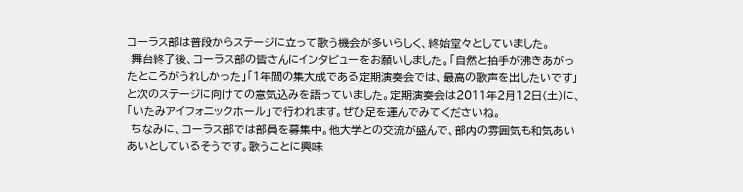コーラス部は普段からステージに立って歌う機会が多いらしく、終始堂々としていました。
 舞台終了後、コーラス部の皆さんにインタビューをお願いしました。「自然と拍手が沸きあがったところがうれしかった」「1年間の集大成である定期演奏会では、最高の歌声を出したいです」と次のステージに向けての意気込みを語っていました。定期演奏会は2011年2月12日(土)に、「いたみアイフォニックホール」で行われます。ぜひ足を運んでみてくださいね。
 ちなみに、コーラス部では部員を募集中。他大学との交流が盛んで、部内の雰囲気も和気あいあいとしているそうです。歌うことに興味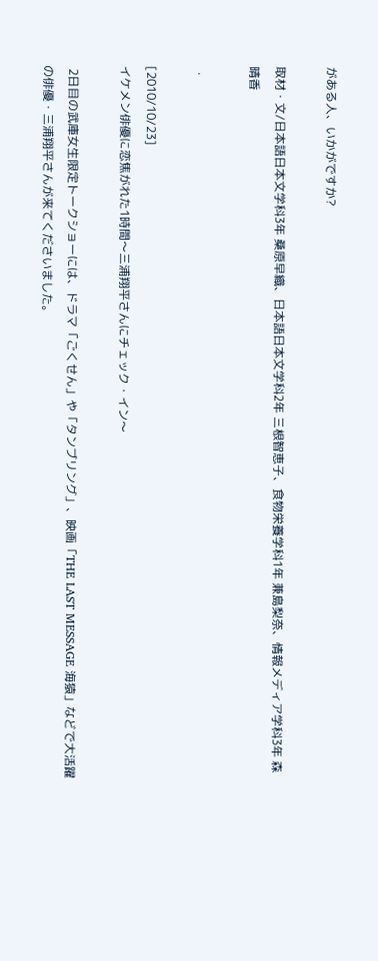がある人、いかがですか?

取材・文/日本語日本文学科3年 桑原早織、日本語日本文学科2年 三根智恵子、食物栄養学科1年 兼島梨奈、情報メディア学科3年 森晴香

  .

[2010/10/23]
イケメン俳優に恋焦がれた1時間〜三浦翔平さんにチェック・イン〜

 2日目の武庫女生限定トークショーには、ドラマ「ごくせん」や「タンブリング」、映画「THE LAST MESSAGE 海猿」などで大活躍の俳優・三浦翔平さんが来てくださいました。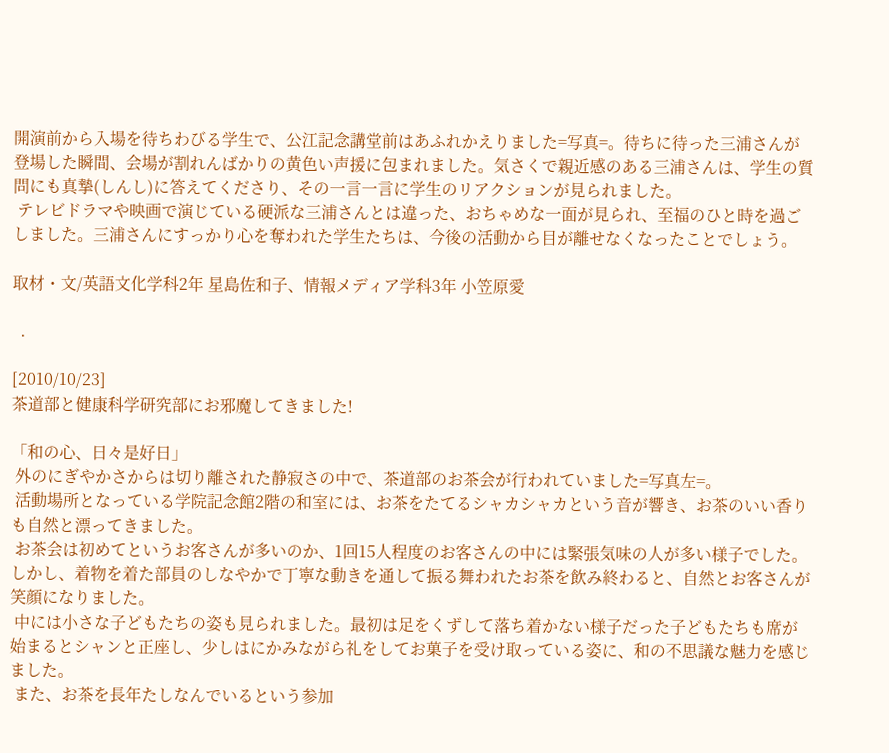開演前から入場を待ちわびる学生で、公江記念講堂前はあふれかえりました=写真=。待ちに待った三浦さんが登場した瞬間、会場が割れんばかりの黄色い声援に包まれました。気さくで親近感のある三浦さんは、学生の質問にも真摯(しんし)に答えてくださり、その一言一言に学生のリアクションが見られました。
 テレビドラマや映画で演じている硬派な三浦さんとは違った、おちゃめな一面が見られ、至福のひと時を過ごしました。三浦さんにすっかり心を奪われた学生たちは、今後の活動から目が離せなくなったことでしょう。

取材・文/英語文化学科2年 星島佐和子、情報メディア学科3年 小笠原愛

  .

[2010/10/23]
茶道部と健康科学研究部にお邪魔してきました!

「和の心、日々是好日」
 外のにぎやかさからは切り離された静寂さの中で、茶道部のお茶会が行われていました=写真左=。
 活動場所となっている学院記念館2階の和室には、お茶をたてるシャカシャカという音が響き、お茶のいい香りも自然と漂ってきました。
 お茶会は初めてというお客さんが多いのか、1回15人程度のお客さんの中には緊張気味の人が多い様子でした。しかし、着物を着た部員のしなやかで丁寧な動きを通して振る舞われたお茶を飲み終わると、自然とお客さんが笑顔になりました。
 中には小さな子どもたちの姿も見られました。最初は足をくずして落ち着かない様子だった子どもたちも席が始まるとシャンと正座し、少しはにかみながら礼をしてお菓子を受け取っている姿に、和の不思議な魅力を感じました。
 また、お茶を長年たしなんでいるという参加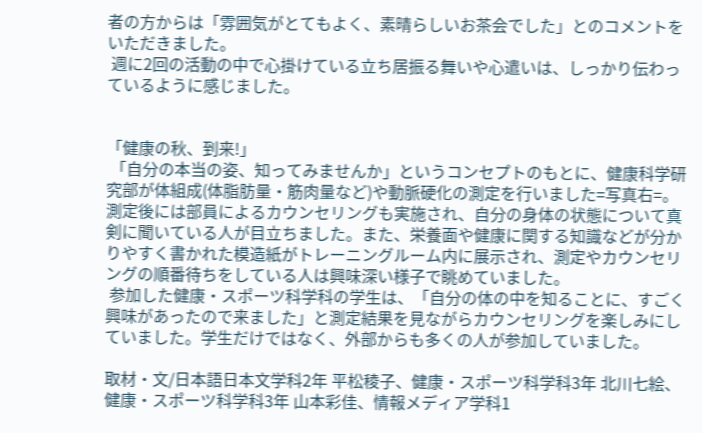者の方からは「雰囲気がとてもよく、素晴らしいお茶会でした」とのコメントをいただきました。
 週に2回の活動の中で心掛けている立ち居振る舞いや心遣いは、しっかり伝わっているように感じました。


「健康の秋、到来!」
 「自分の本当の姿、知ってみませんか」というコンセプトのもとに、健康科学研究部が体組成(体脂肪量・筋肉量など)や動脈硬化の測定を行いました=写真右=。測定後には部員によるカウンセリングも実施され、自分の身体の状態について真剣に聞いている人が目立ちました。また、栄養面や健康に関する知識などが分かりやすく書かれた模造紙がトレーニングルーム内に展示され、測定やカウンセリングの順番待ちをしている人は興味深い様子で眺めていました。
 参加した健康・スポーツ科学科の学生は、「自分の体の中を知ることに、すごく興味があったので来ました」と測定結果を見ながらカウンセリングを楽しみにしていました。学生だけではなく、外部からも多くの人が参加していました。

取材・文/日本語日本文学科2年 平松稜子、健康・スポーツ科学科3年 北川七絵、健康・スポーツ科学科3年 山本彩佳、情報メディア学科1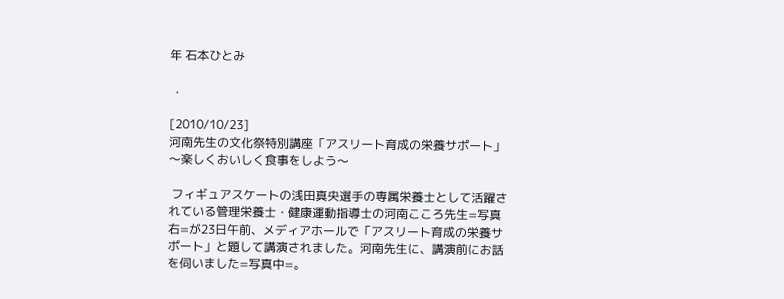年 石本ひとみ

  .

[2010/10/23]
河南先生の文化祭特別講座「アスリート育成の栄養サポート」〜楽しくおいしく食事をしよう〜

 フィギュアスケートの浅田真央選手の専属栄養士として活躍されている管理栄養士・健康運動指導士の河南こころ先生=写真右=が23日午前、メディアホールで「アスリート育成の栄養サポート」と題して講演されました。河南先生に、講演前にお話を伺いました=写真中=。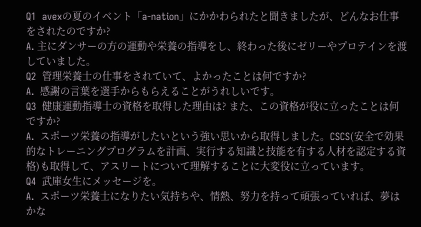Q1  avexの夏のイベント「a-nation」にかかわられたと聞きましたが、どんなお仕事をされたのですか?
A. 主にダンサーの方の運動や栄養の指導をし、終わった後にゼリーやプロテインを渡していました。
Q2  管理栄養士の仕事をされていて、よかったことは何ですか?
A.  感謝の言葉を選手からもらえることがうれしいです。
Q3  健康運動指導士の資格を取得した理由は? また、この資格が役に立ったことは何ですか?
A.  スポーツ栄養の指導がしたいという強い思いから取得しました。CSCS(安全で効果的なトレーニングプログラムを計画、実行する知識と技能を有する人材を認定する資格)も取得して、アスリートについて理解することに大変役に立っています。
Q4  武庫女生にメッセージを。
A.  スポーツ栄養士になりたい気持ちや、情熱、努力を持って頑張っていれば、夢はかな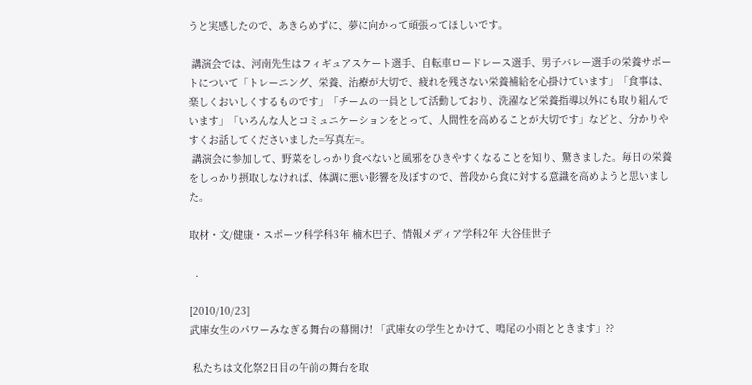うと実感したので、あきらめずに、夢に向かって頑張ってほしいです。

 講演会では、河南先生はフィギュアスケート選手、自転車ロードレース選手、男子バレー選手の栄養サポートについて「トレーニング、栄養、治療が大切で、疲れを残さない栄養補給を心掛けています」「食事は、楽しくおいしくするものです」「チームの一員として活動しており、洗濯など栄養指導以外にも取り組んでいます」「いろんな人とコミュニケーションをとって、人間性を高めることが大切です」などと、分かりやすくお話してくださいました=写真左=。
 講演会に参加して、野菜をしっかり食べないと風邪をひきやすくなることを知り、驚きました。毎日の栄養をしっかり摂取しなければ、体調に悪い影響を及ぼすので、普段から食に対する意識を高めようと思いました。

取材・文/健康・スポーツ科学科3年 楠木巴子、情報メディア学科2年 大谷佳世子

  .

[2010/10/23]
武庫女生のパワーみなぎる舞台の幕開け! 「武庫女の学生とかけて、鳴尾の小雨とときます」??

 私たちは文化祭2日目の午前の舞台を取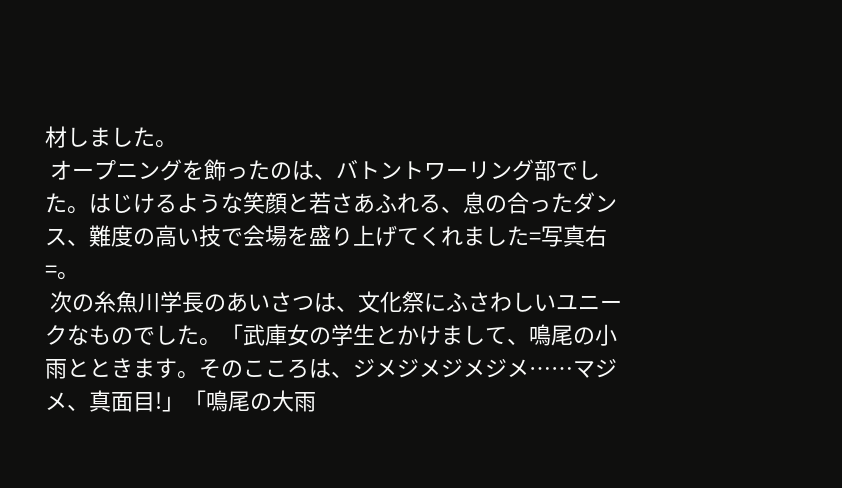材しました。
 オープニングを飾ったのは、バトントワーリング部でした。はじけるような笑顔と若さあふれる、息の合ったダンス、難度の高い技で会場を盛り上げてくれました=写真右=。
 次の糸魚川学長のあいさつは、文化祭にふさわしいユニークなものでした。「武庫女の学生とかけまして、鳴尾の小雨とときます。そのこころは、ジメジメジメジメ……マジメ、真面目!」「鳴尾の大雨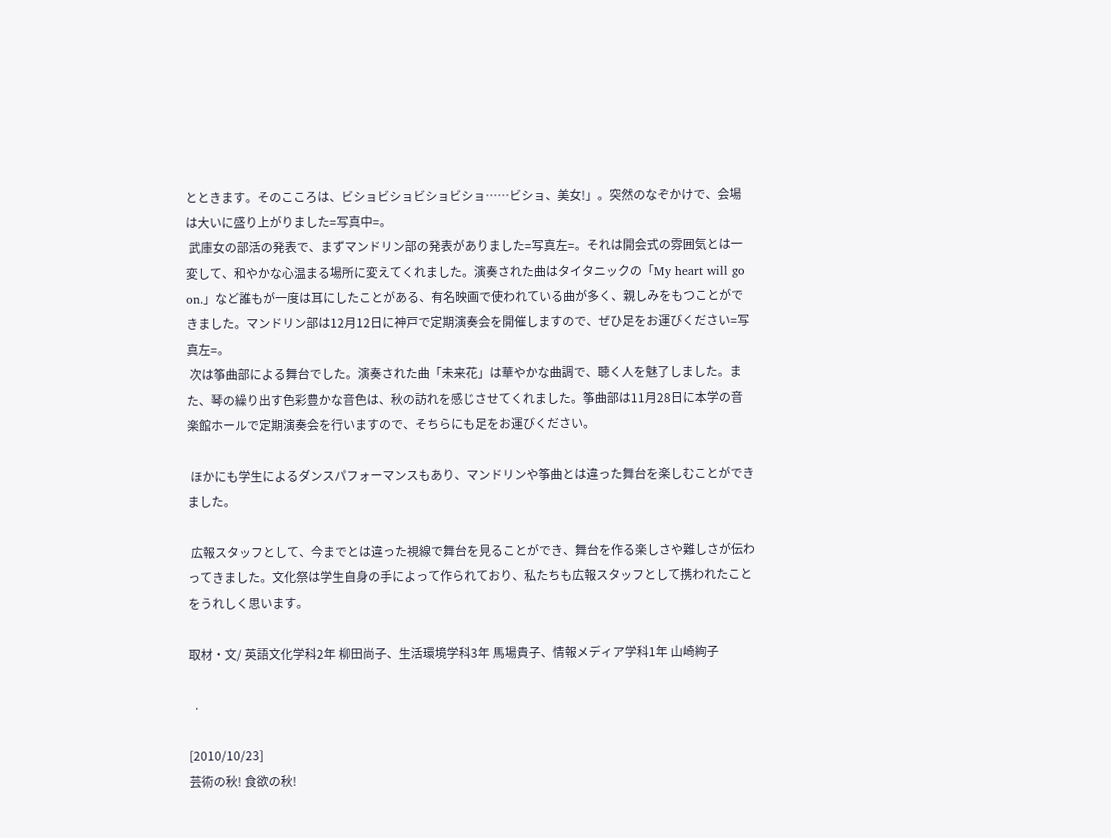とときます。そのこころは、ビショビショビショビショ……ビショ、美女!」。突然のなぞかけで、会場は大いに盛り上がりました=写真中=。
 武庫女の部活の発表で、まずマンドリン部の発表がありました=写真左=。それは開会式の雰囲気とは一変して、和やかな心温まる場所に変えてくれました。演奏された曲はタイタニックの「My heart will go on.」など誰もが一度は耳にしたことがある、有名映画で使われている曲が多く、親しみをもつことができました。マンドリン部は12月12日に神戸で定期演奏会を開催しますので、ぜひ足をお運びください=写真左=。
 次は筝曲部による舞台でした。演奏された曲「未来花」は華やかな曲調で、聴く人を魅了しました。また、琴の繰り出す色彩豊かな音色は、秋の訪れを感じさせてくれました。筝曲部は11月28日に本学の音楽館ホールで定期演奏会を行いますので、そちらにも足をお運びください。

 ほかにも学生によるダンスパフォーマンスもあり、マンドリンや筝曲とは違った舞台を楽しむことができました。

 広報スタッフとして、今までとは違った視線で舞台を見ることができ、舞台を作る楽しさや難しさが伝わってきました。文化祭は学生自身の手によって作られており、私たちも広報スタッフとして携われたことをうれしく思います。

取材・文/ 英語文化学科2年 柳田尚子、生活環境学科3年 馬場貴子、情報メディア学科1年 山崎絢子

  .

[2010/10/23]
芸術の秋! 食欲の秋!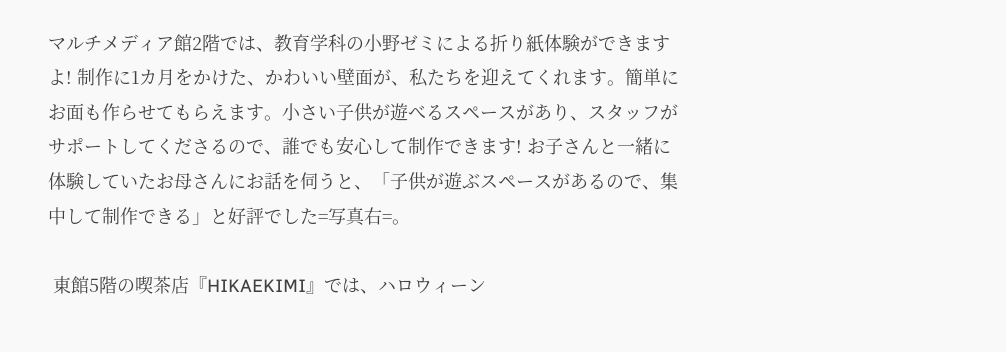マルチメディア館2階では、教育学科の小野ゼミによる折り紙体験ができますよ! 制作に1カ月をかけた、かわいい壁面が、私たちを迎えてくれます。簡単にお面も作らせてもらえます。小さい子供が遊べるスペースがあり、スタッフがサポートしてくださるので、誰でも安心して制作できます! お子さんと一緒に体験していたお母さんにお話を伺うと、「子供が遊ぶスペースがあるので、集中して制作できる」と好評でした=写真右=。

 東館5階の喫茶店『HIKAEKIMI』では、ハロウィーン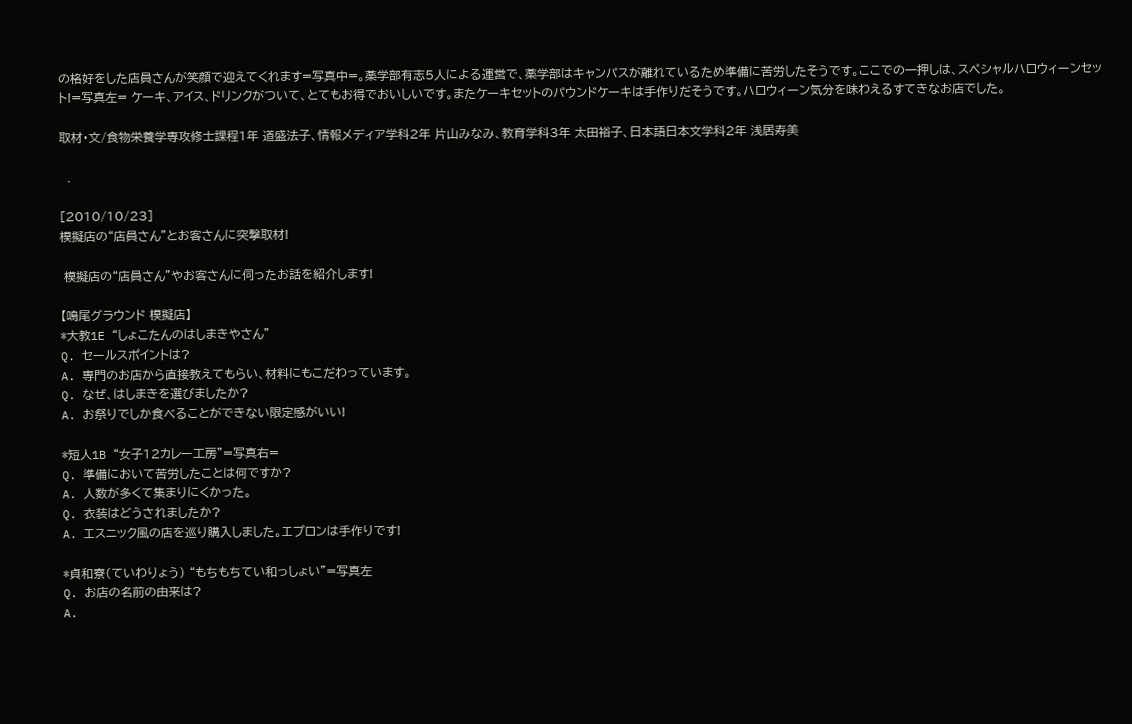の格好をした店員さんが笑顔で迎えてくれます=写真中=。薬学部有志5人による運営で、薬学部はキャンパスが離れているため準備に苦労したそうです。ここでの一押しは、スペシャルハロウィーンセット!=写真左= ケーキ、アイス、ドリンクがついて、とてもお得でおいしいです。またケーキセットのパウンドケーキは手作りだそうです。ハロウィーン気分を味わえるすてきなお店でした。

取材・文/食物栄養学専攻修士課程1年 道盛法子、情報メディア学科2年 片山みなみ、教育学科3年 太田裕子、日本語日本文学科2年 浅居寿美

  .

[2010/10/23]
模擬店の“店員さん”とお客さんに突撃取材!

 模擬店の“店員さん”やお客さんに伺ったお話を紹介します!

【鳴尾グラウンド 模擬店】
*大教1E “しょこたんのはしまきやさん”
Q. セールスポイントは?
A. 専門のお店から直接教えてもらい、材料にもこだわっています。
Q. なぜ、はしまきを選びましたか?
A. お祭りでしか食べることができない限定感がいい!

*短人1B “女子12カレー工房”=写真右=
Q. 準備において苦労したことは何ですか?
A. 人数が多くて集まりにくかった。
Q. 衣装はどうされましたか?
A. エスニック風の店を巡り購入しました。エプロンは手作りです!

*貞和寮(ていわりょう) “もちもちてい和っしょい”=写真左
Q. お店の名前の由来は?
A.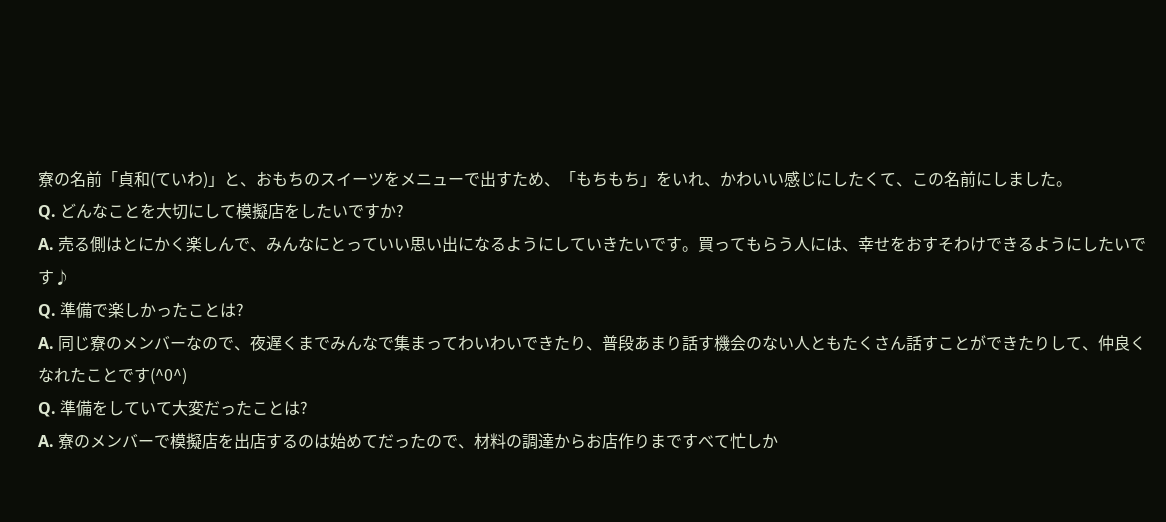寮の名前「貞和(ていわ)」と、おもちのスイーツをメニューで出すため、「もちもち」をいれ、かわいい感じにしたくて、この名前にしました。
Q. どんなことを大切にして模擬店をしたいですか?
A. 売る側はとにかく楽しんで、みんなにとっていい思い出になるようにしていきたいです。買ってもらう人には、幸せをおすそわけできるようにしたいです♪
Q. 準備で楽しかったことは?
A. 同じ寮のメンバーなので、夜遅くまでみんなで集まってわいわいできたり、普段あまり話す機会のない人ともたくさん話すことができたりして、仲良くなれたことです(^0^)
Q. 準備をしていて大変だったことは?
A. 寮のメンバーで模擬店を出店するのは始めてだったので、材料の調達からお店作りまですべて忙しか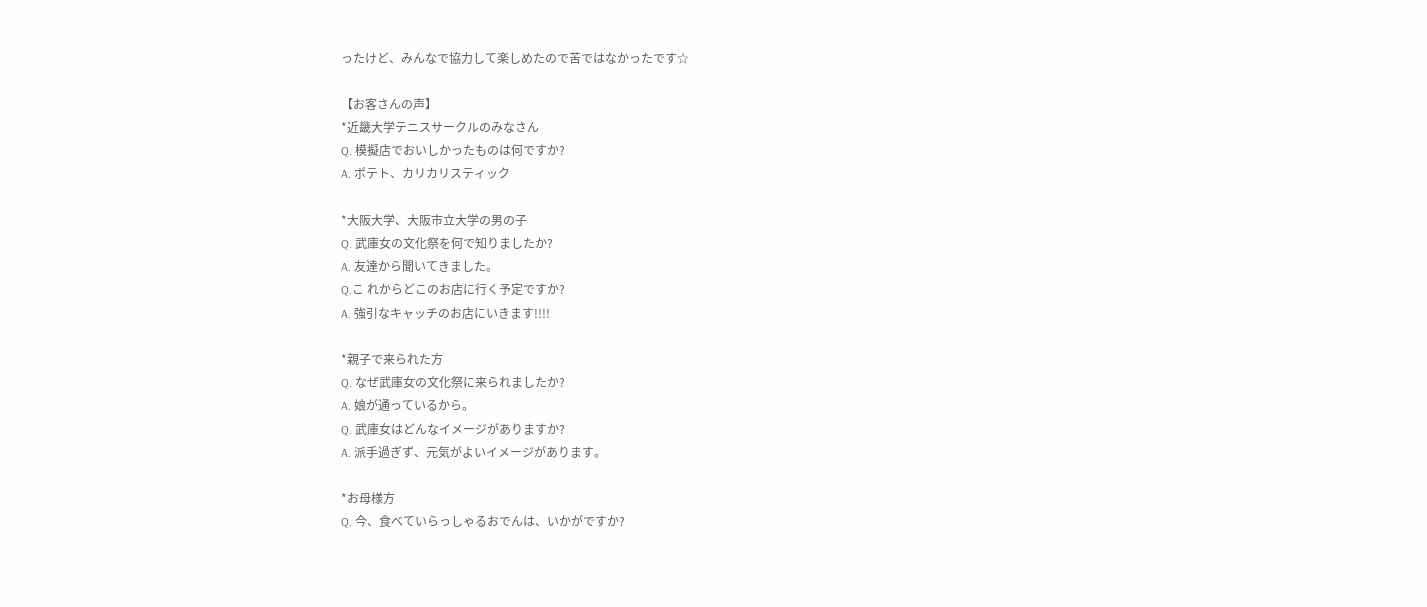ったけど、みんなで協力して楽しめたので苦ではなかったです☆

【お客さんの声】
*近畿大学テニスサークルのみなさん
Q. 模擬店でおいしかったものは何ですか?
A. ポテト、カリカリスティック

*大阪大学、大阪市立大学の男の子
Q. 武庫女の文化祭を何で知りましたか?
A. 友達から聞いてきました。
Q.こ れからどこのお店に行く予定ですか?
A. 強引なキャッチのお店にいきます!!!!

*親子で来られた方
Q. なぜ武庫女の文化祭に来られましたか?
A. 娘が通っているから。
Q. 武庫女はどんなイメージがありますか?
A. 派手過ぎず、元気がよいイメージがあります。

*お母様方
Q. 今、食べていらっしゃるおでんは、いかがですか?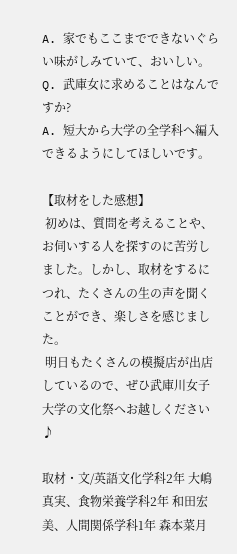A. 家でもここまでできないぐらい味がしみていて、おいしい。
Q. 武庫女に求めることはなんですか?
A. 短大から大学の全学科へ編入できるようにしてほしいです。

【取材をした感想】
 初めは、質問を考えることや、お伺いする人を探すのに苦労しました。しかし、取材をするにつれ、たくさんの生の声を聞くことができ、楽しさを感じました。
 明日もたくさんの模擬店が出店しているので、ぜひ武庫川女子大学の文化祭へお越しください♪

取材・文/英語文化学科2年 大嶋真実、食物栄養学科2年 和田宏美、人間関係学科1年 森本菜月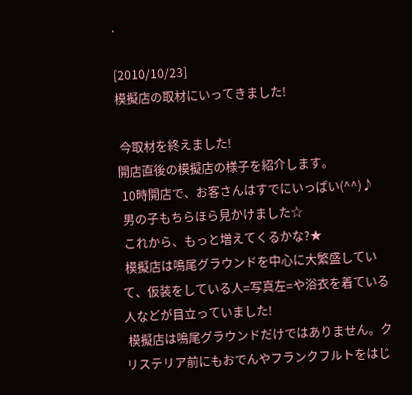.

[2010/10/23]
模擬店の取材にいってきました!

 今取材を終えました!
開店直後の模擬店の様子を紹介します。
 10時開店で、お客さんはすでにいっぱい(^^)♪
 男の子もちらほら見かけました☆
 これから、もっと増えてくるかな?★
 模擬店は鳴尾グラウンドを中心に大繁盛していて、仮装をしている人=写真左=や浴衣を着ている人などが目立っていました!
 模擬店は鳴尾グラウンドだけではありません。クリステリア前にもおでんやフランクフルトをはじ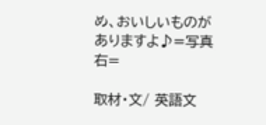め、おいしいものがありますよ♪=写真右=

取材・文/ 英語文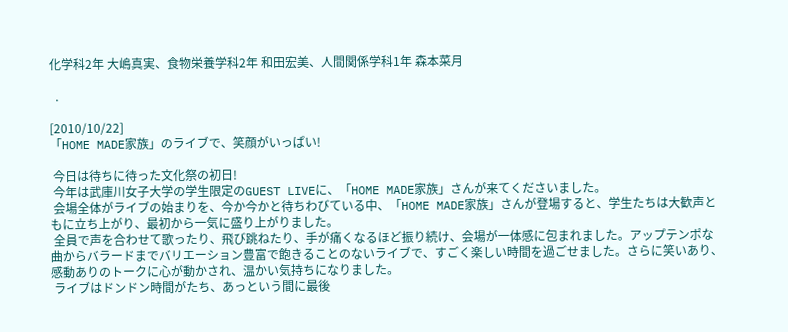化学科2年 大嶋真実、食物栄養学科2年 和田宏美、人間関係学科1年 森本菜月

  .

[2010/10/22]
「HOME MADE家族」のライブで、笑顔がいっぱい!

 今日は待ちに待った文化祭の初日!
 今年は武庫川女子大学の学生限定のGUEST LIVEに、「HOME MADE家族」さんが来てくださいました。
 会場全体がライブの始まりを、今か今かと待ちわびている中、「HOME MADE家族」さんが登場すると、学生たちは大歓声ともに立ち上がり、最初から一気に盛り上がりました。
 全員で声を合わせて歌ったり、飛び跳ねたり、手が痛くなるほど振り続け、会場が一体感に包まれました。アップテンポな曲からバラードまでバリエーション豊富で飽きることのないライブで、すごく楽しい時間を過ごせました。さらに笑いあり、感動ありのトークに心が動かされ、温かい気持ちになりました。
 ライブはドンドン時間がたち、あっという間に最後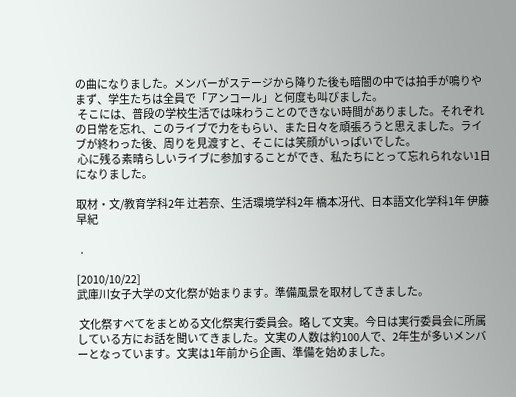の曲になりました。メンバーがステージから降りた後も暗闇の中では拍手が鳴りやまず、学生たちは全員で「アンコール」と何度も叫びました。
 そこには、普段の学校生活では味わうことのできない時間がありました。それぞれの日常を忘れ、このライブで力をもらい、また日々を頑張ろうと思えました。ライブが終わった後、周りを見渡すと、そこには笑顔がいっぱいでした。
 心に残る素晴らしいライブに参加することができ、私たちにとって忘れられない1日になりました。

取材・文/教育学科2年 辻若奈、生活環境学科2年 橋本冴代、日本語文化学科1年 伊藤早紀

  .

[2010/10/22]
武庫川女子大学の文化祭が始まります。準備風景を取材してきました。

 文化祭すべてをまとめる文化祭実行委員会。略して文実。今日は実行委員会に所属している方にお話を聞いてきました。文実の人数は約100人で、2年生が多いメンバーとなっています。文実は1年前から企画、準備を始めました。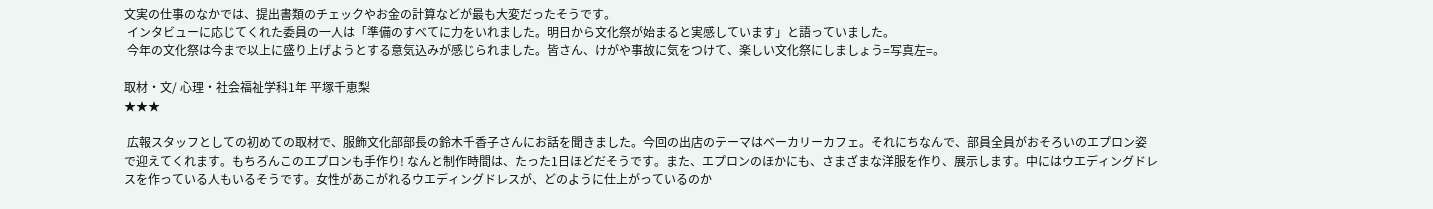文実の仕事のなかでは、提出書類のチェックやお金の計算などが最も大変だったそうです。
 インタビューに応じてくれた委員の一人は「準備のすべてに力をいれました。明日から文化祭が始まると実感しています」と語っていました。
 今年の文化祭は今まで以上に盛り上げようとする意気込みが感じられました。皆さん、けがや事故に気をつけて、楽しい文化祭にしましょう=写真左=。

取材・文/ 心理・社会福祉学科1年 平塚千恵梨
★★★

 広報スタッフとしての初めての取材で、服飾文化部部長の鈴木千香子さんにお話を聞きました。今回の出店のテーマはベーカリーカフェ。それにちなんで、部員全員がおそろいのエプロン姿で迎えてくれます。もちろんこのエプロンも手作り! なんと制作時間は、たった1日ほどだそうです。また、エプロンのほかにも、さまざまな洋服を作り、展示します。中にはウエディングドレスを作っている人もいるそうです。女性があこがれるウエディングドレスが、どのように仕上がっているのか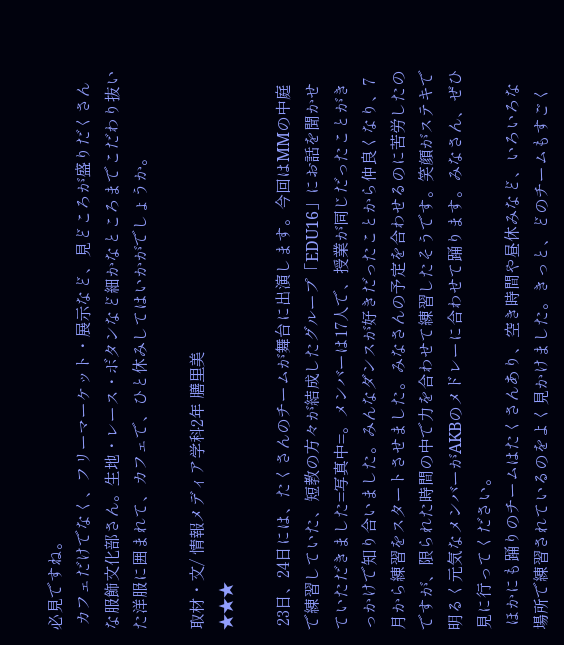必見ですね。
 カフェだけでなく、フリーマーケット・展示など、見どころが盛りだくさんな服飾文化部さん。生地・レース・ボタンなど細かなところまでこだわり抜いた洋服に囲まれて、カフェで、ひと休みしてはいかがでしょうか。

取材・文/ 情報メディア学科2年 膳里美
★★★

 23日、24日には、たくさんのチームが舞台に出演します。今回はMMの中庭で練習していた、短教の方々が結成したグループ「EDU16」にお話を聞かせていただきました=写真中=。メンバーは17人で、授業が同じだったことがきっかけで知り合いました。みんなダンスが好きだったことから仲良くなり、7月から練習をスタートさせました。みなさんの予定を合わせるのに苦労したのですが、限られた時間の中で力を合わせて練習したそうです。笑顔がステキで明るく元気なメンバーがAKBのメドレーに合わせて踊ります。みなさん、ぜひ見に行ってください。
 ほかにも踊りのチームはたくさんあり、空き時間や昼休みなど、いろいろな場所で練習されているのをよく見かけました。きっと、どのチームもすごく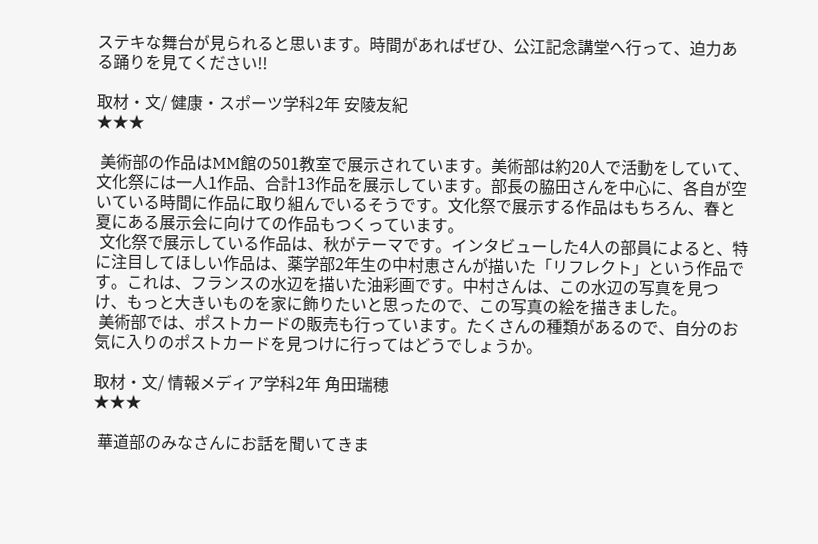ステキな舞台が見られると思います。時間があればぜひ、公江記念講堂へ行って、迫力ある踊りを見てください!!

取材・文/ 健康・スポーツ学科2年 安陵友紀
★★★

 美術部の作品はMM館の501教室で展示されています。美術部は約20人で活動をしていて、文化祭には一人1作品、合計13作品を展示しています。部長の脇田さんを中心に、各自が空いている時間に作品に取り組んでいるそうです。文化祭で展示する作品はもちろん、春と夏にある展示会に向けての作品もつくっています。
 文化祭で展示している作品は、秋がテーマです。インタビューした4人の部員によると、特に注目してほしい作品は、薬学部2年生の中村恵さんが描いた「リフレクト」という作品です。これは、フランスの水辺を描いた油彩画です。中村さんは、この水辺の写真を見つけ、もっと大きいものを家に飾りたいと思ったので、この写真の絵を描きました。
 美術部では、ポストカードの販売も行っています。たくさんの種類があるので、自分のお気に入りのポストカードを見つけに行ってはどうでしょうか。

取材・文/ 情報メディア学科2年 角田瑞穂
★★★

 華道部のみなさんにお話を聞いてきま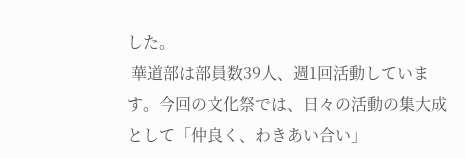した。
 華道部は部員数39人、週1回活動しています。今回の文化祭では、日々の活動の集大成として「仲良く、わきあい合い」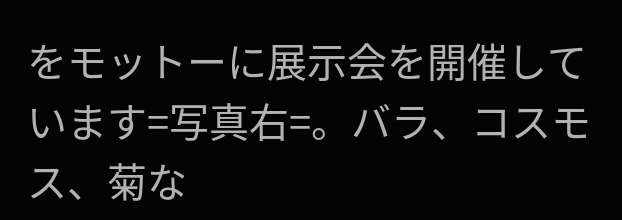をモットーに展示会を開催しています=写真右=。バラ、コスモス、菊な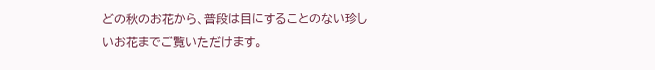どの秋のお花から、普段は目にすることのない珍しいお花までご覧いただけます。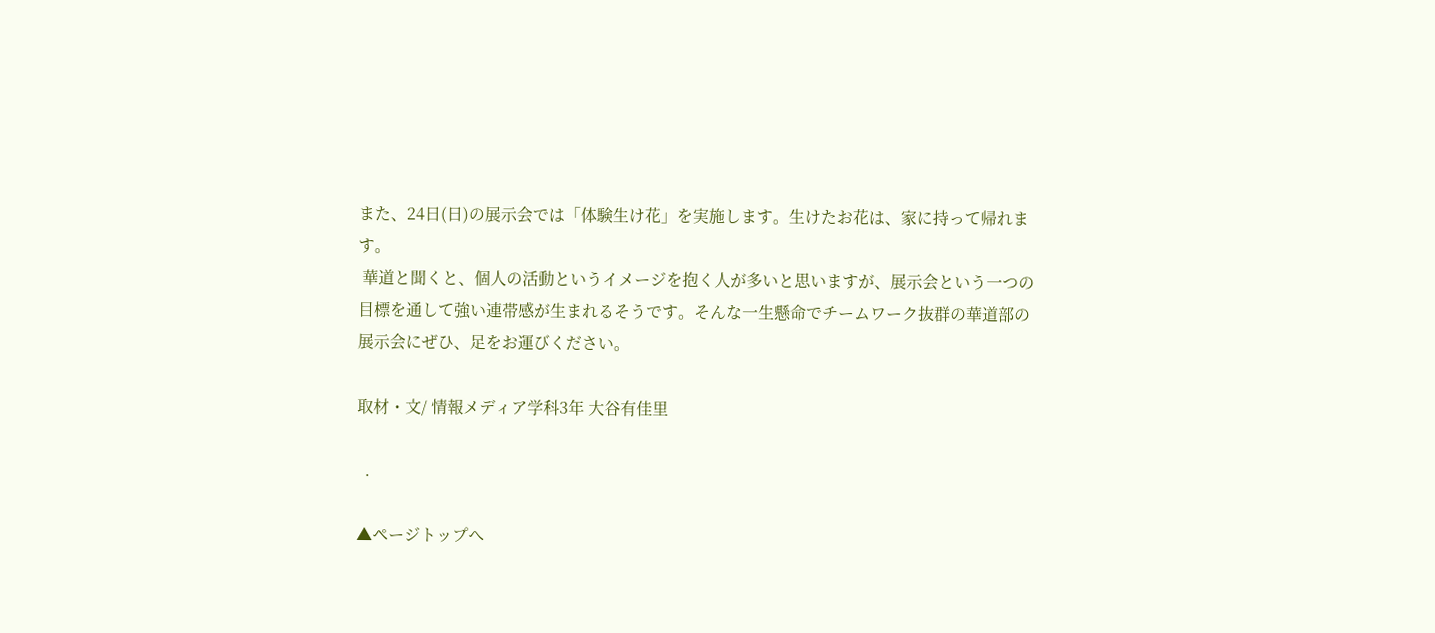また、24日(日)の展示会では「体験生け花」を実施します。生けたお花は、家に持って帰れます。
 華道と聞くと、個人の活動というイメージを抱く人が多いと思いますが、展示会という一つの目標を通して強い連帯感が生まれるそうです。そんな一生懸命でチームワーク抜群の華道部の展示会にぜひ、足をお運びください。

取材・文/ 情報メディア学科3年 大谷有佳里

  .

▲ページトップへ